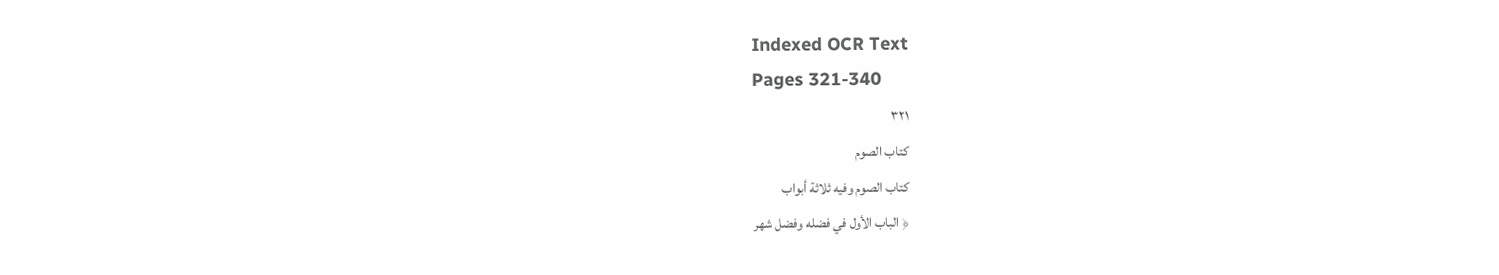Indexed OCR Text
Pages 321-340
٣٢١
كتاب الصوم
كتاب الصوم وفيه ثلاثة أبواب
﴿ الباب الأول في فضله وفضل شهر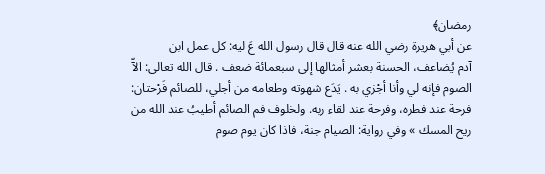رمضان﴾
عن أبي هريرة رضي الله عنه قال قال رسول الله عَ ليه: كل عمل ابن
آدم يُضاعف، الحسنة بعشر أمثالها إلى سبعمائة ضعف . قال الله تعالى: الآّ
الصوم فإنه لي وأنا أجْزي به . يَدَع شهوته وطعامه من أجلي، للصائم فَرْحتان:
فرحة عند فطره، وفرحة عند لقاء ربه. ولخلوف فم الصائم أطيبُ عند الله من
ريح المسك » وفي رواية: الصيام جنة، فاذا كان يوم صوم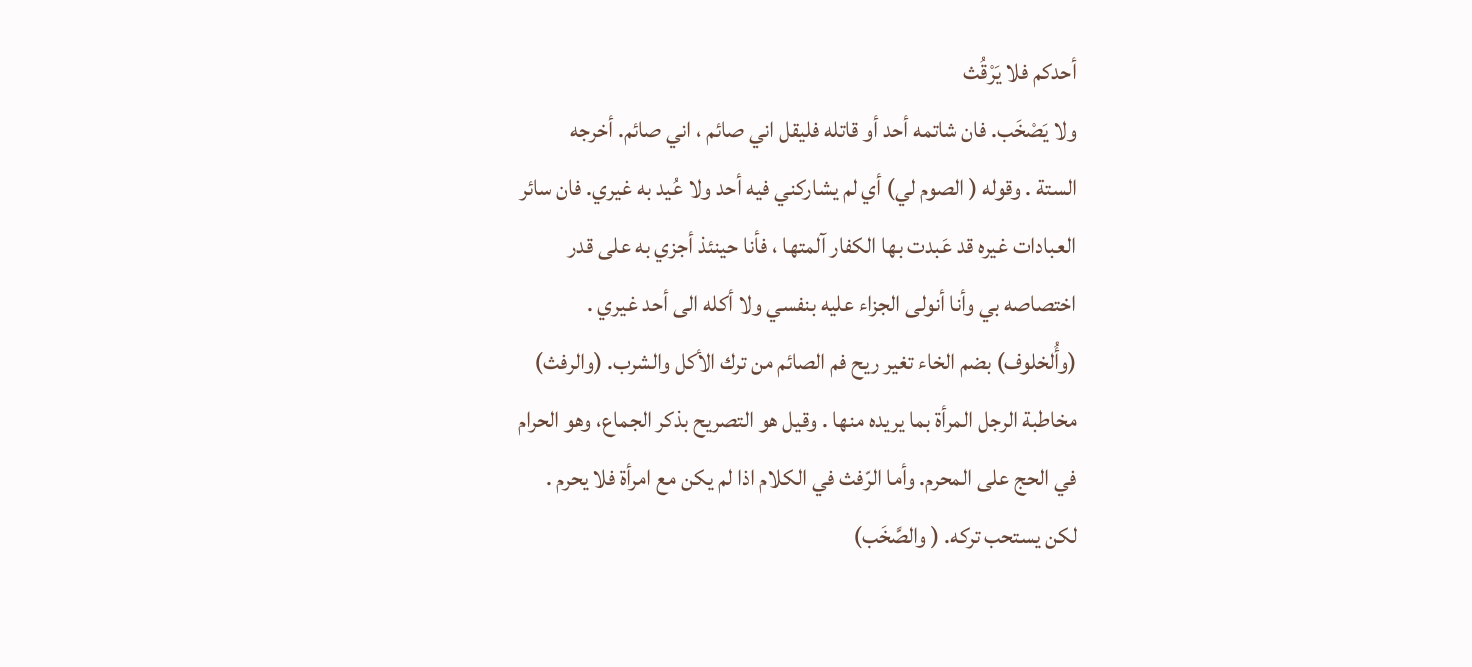أحدكم فلا يَرْقُث
ولا يَصْخَب. فان شاتمه أحد أو قاتله فليقل اني صائم ، اني صائم. أخرجه
الستة . وقوله ( الصوم لي) أي لم يشاركني فيه أحد ولا عُيد به غيري. فان سائر
العبادات غيره قد عَبدت بها الكفار آلمتها ، فأنا حينئذ أجزي به على قدر
اختصاصه بي وأنا أنولى الجزاء عليه بنفسي ولا أكله الى أحد غيري .
(وأُلخلوف) بضم الخاء تغير ريح فم الصائم من ترك الأكل والشرب. (والرفث)
مخاطبة الرجل المرأة بما يريده منها . وقيل هو التصريح بذكر الجماع، وهو الحرام
في الحج على المحرم. وأما الرّفث في الكلام اذا لم يكن مع امرأة فلا يحرم .
لكن يستحب تركه. ( والصَّخَب)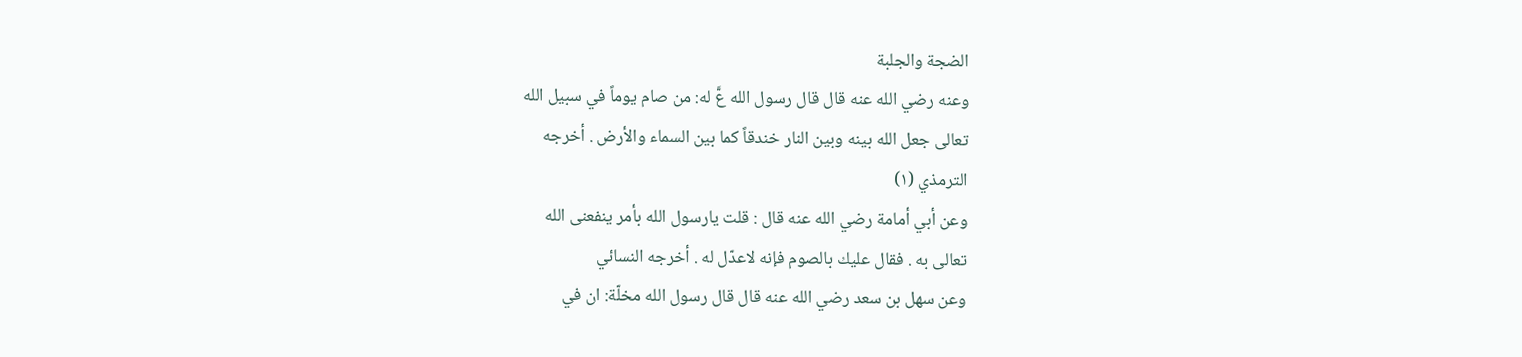الضجة والجلبة
وعنه رضي الله عنه قال قال رسول الله عَّ له: من صام يوماً في سبيل الله
تعالى جعل الله بينه وبين النار خندقاً كما بين السماء والأرض . أخرجه
الترمذي (١)
وعن أبي أمامة رضي الله عنه قال : قلت يارسول الله بأمر ينفعنى الله
تعالى به . فقال عليك بالصوم فإنه لاعدّل له . أخرجه النسائي
وعن سهل بن سعد رضي الله عنه قال قال رسول الله مخلّة: ان في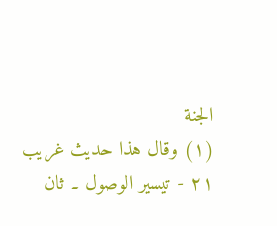الجنة
(١) وقال هذا حديث غريب
٢١ - تیسیر الوصول ۔ ثان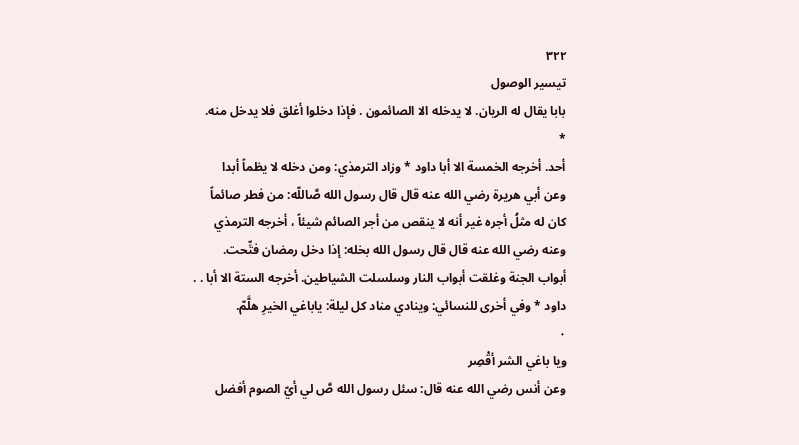٣٢٢
تيسير الوصول
بابا يقال له الريان. لا يدخله الا الصائمون . فإذا دخلوا أغلق فلا يدخل منه.
*
أحد. أخرجه الخمسة الا أبا داود * وزاد الترمذي: ومن دخله لا يظماً أبدا
وعن أبي هريرة رضي الله عنه قال قال رسول الله صَّاللّه: من فطر صائماً
كان له مثلُ أجره غير أنه لا ينقص من أجر الصائم شيئاً ، أخرجه الترمذي
وعنه رضي الله عنه قال قال رسول الله بخله: إذا دخل رمضان فتِّحت.
أبواب الجنة وغلقت أبواب النار وسلسلت الشياطين. أخرجه الستة الا أبا . .
داود * وفي أخرى للنسائي: وينادي مناد كل ليلة: ياباغي الخيرِ هلَّمّ.
٠
ويا باغي الشر أقْصِر
وعن أنس رضي الله عنه قال: سئل رسول الله صَّ لي أيّ الصوم أفضل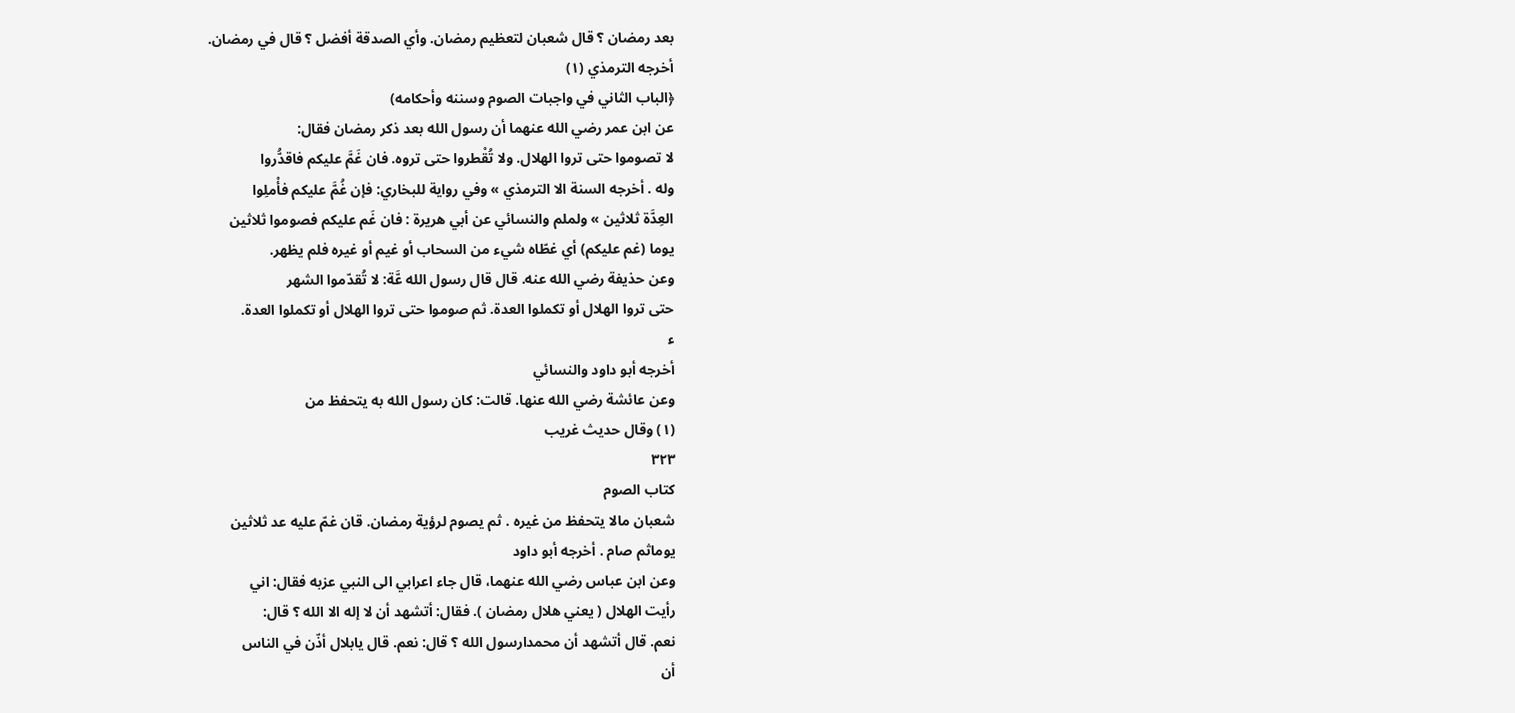بعد رمضان ؟ قال شعبان لتعظيم رمضان. وأي الصدقة أفضل ؟ قال في رمضان.
أخرجه الترمذي (١)
﴿الباب الثاني في واجبات الصوم وسننه وأحكامه)
عن ابن عمر رضي الله عنهما أن رسول الله بعد ذكر رمضان فقال:
لا تصوموا حتى تروا الهلال. ولا تُقْطروا حتى تروه. فان غَمَّ عليكم فاقدُّروا
وله . أخرجه السنة الا الترمذي » وفي رواية للبخاري: فإن غُمَّ عليكم فأْملِوا
العِدَّة ثلاثين » ولملم والنسائي عن أبي هريرة : فان غَم عليكم فصوموا ثلاثين
يوما (غم عليكم) أي غطّاه شيء من السحاب أو غيم أو غيره فلم يظهر.
وعن حذيفة رضي الله عنه. قال قال رسول الله عَّة: لا تُقدّموا الشهر
حتى تروا الهلال أو تكملوا العدة. ثم صوموا حتى تروا الهلال أو تكملوا العدة.
ء
أخرجه أبو داود والنسائي
وعن عائشة رضي الله عنها. قالت: كان رسول الله به يتحفظ من
(١) وقال حديث غريب
٣٢٣
كتاب الصوم
شعبان مالا يتحفظ من غيره . ثم يصوم لرؤية رمضان. قان غمّ عليه عد ثلاثين
يوماثم صام . أخرجه أبو داود
وعن ابن عباس رضي الله عنهما، قال جاء اعرابي الى النبي عزبه فقال: اني
رأيت الهلال ( يعني هلال رمضان ). فقال: أتشهد أن لا إله الا الله ؟ قال:
نعم. قال أتشهد أن محمدارسول الله ؟ قال: نعم. قال يابلال أذّن في الناس
أن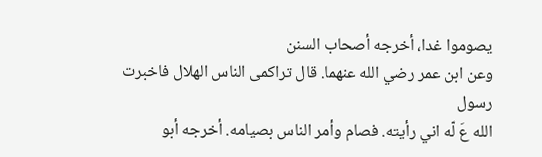يصوموا غدا، أخرجه أصحاب السنن
وعن ابن عمر رضي الله عنهما. قال تراكمى الناس الهلال فاخبرت رسول
الله عَ لّه اني رأيته. فصام وأمر الناس بصيامه. أخرجه أبو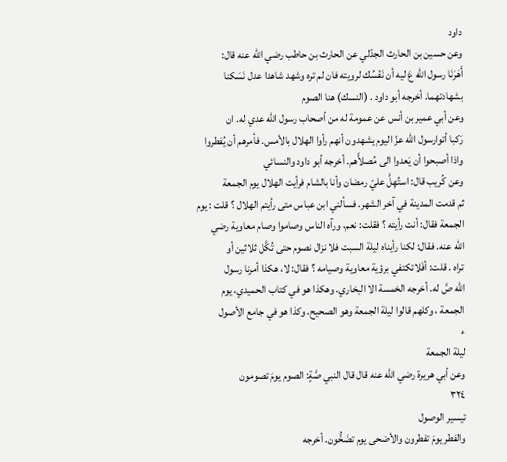داود
وعن حسين بن الحارث الجدّلي عن الحارث بن حاطب رضي الله عنه قال:
أَهَرَنَا رسول الله عَ ليه أن نَفْسُك لرويته فان لم تره وشهد شاهدا عدل نَسَكنا
بشهادتهما. أخرجه أبو داود . (النسك) هنا الصوم
وعن أبي عمير بن أنس عن عمومة له من أصحاب رسول الله عدي له. ان
رَكبا أتوارسول الله عزّ اليوم يشهدون أنهم رأوا الهلال بالأمس. فأمرهم أن يُفطروا
واذا أصبحوا أن يَعدوا الى مُصلاًّهم. أخرجه أبو داود والنسائي
وعن كُريب قال: استُهِلَّ عليّ رمضان وأنا بالشام فرأيت الهلال يوم الجمعة
ثم قدمت المدينة في آخر الشهر. فسألني ابن عباس متى رأيتم الهلال ؟ قلت : يوم
الجمعة فقال: أنت رأيته ؟ فقلت: نعم، ورآه الناس وصاموا وصام معاوية رضي
الله عنه. فقال: لكنا رأيناه ليلة السبت فلا نزال نصوم حتى تُكَّل ثلاثين أو
تراه . قلت: أفَلاتكتفي برؤية معاوية وصيامه ؟ فقال: لا، هكذا أمرنا رسول
الله صَّ له. أخرجه الخمسة الا البخاري. وهكذا هو في كتاب الحميدي، يوم
الجمعة ، وكلهم قالوا ليلة الجمعة وهو الصحيح. وكذا هو في جامع الأصول
ء
ليلة الجمعة
وعن أبي هريرة رضي الله عنه قال قال النبي صَّةٍ: الصوم يومَ تصومون
٣٢٤
تيسير الوصول
والفطر يومَ تفطرون والأضحى يوم تضَخُّون. أخرجه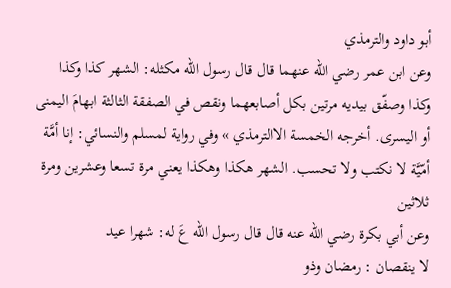أبو داود والترمذي
وعن ابن عمر رضي الله عنهما قال قال رسول الله مكثله: الشهر كذا وكذا
وكذا وصفّق بيديه مرتين بكل أصابعهما ونقص في الصفقة الثالثة ابهامَ اليمنى
أو اليسرى. أخرجه الخمسة الاالترمذي » وفي رواية لمسلم والنسائي: إنا أمَّة
أمّيَّة لا نكتب ولا تحسب. الشهر هكذا وهكذا يعني مرة تسعا وعشرين ومرة
ثلاثین
وعن أبي بكرة رضي الله عنه قال قال رسول الله عَ له: شهرا عيد
لا ينقصان : رمضان وذو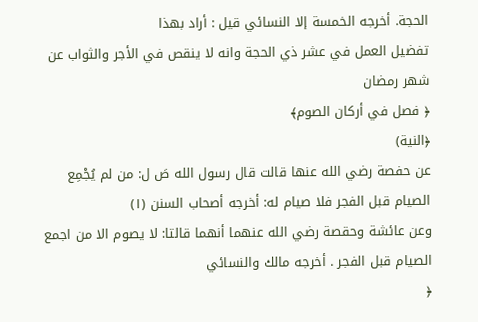الحجة. أخرجه الخمسة إلا النسائي قيل : أراد بهذا
تفضيل العمل في عشر ذي الحجة وانه لا ينقص في الأجر والثواب عن
شهر رمضان
﴿ فصل في أركان الصوم﴾
﴿النية)
عن حفصة رضي الله عنها قالت قال رسول الله صَ ل: من لم يُجْمِع
الصيام قبل الفجر فلا صيام له: أخرجه أصحاب السنن (١)
وعن عائشة وحقصة رضي الله عنهما أنهما قالتا: لا يصوم الا من اجمع
الصيام قبل الفجر . أخرجه مالك والنسائي
﴿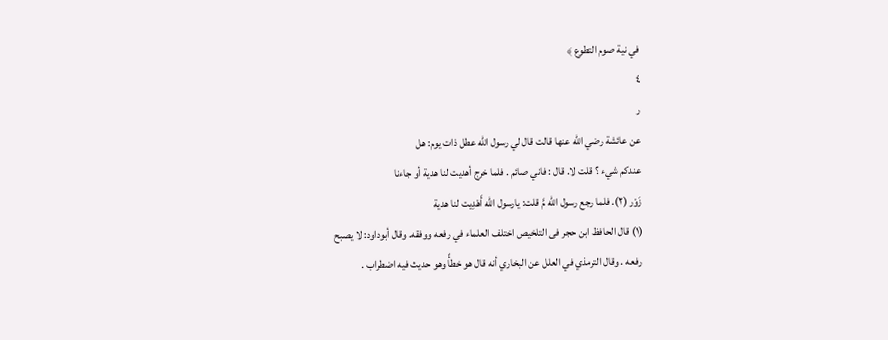في نية صوم التطوع ﴾
٤
ر
عن عائشة رضي الله عنها قالت قال لي رسول الله عطل ذات يوم: هل
عندكم شيء ؟ قلت لا. قال : فاني صائم . فلما خرج أهديت لنا هدية أو جاءنا
زَوْر (٢). فلما رجع رسول الله مَّ قلت: يارسول الله أَهْدِيت لنا هدية
(١) قال الحافظ ابن حجر فى التلخيص اختلف العلماء في رفعه ووفقه. وقال أبوداود: لا يصبح
رفعه . وقال الترمذي في العلل عن البخاري أنه قال هو خطأً وهو حديث فيه اضطراب .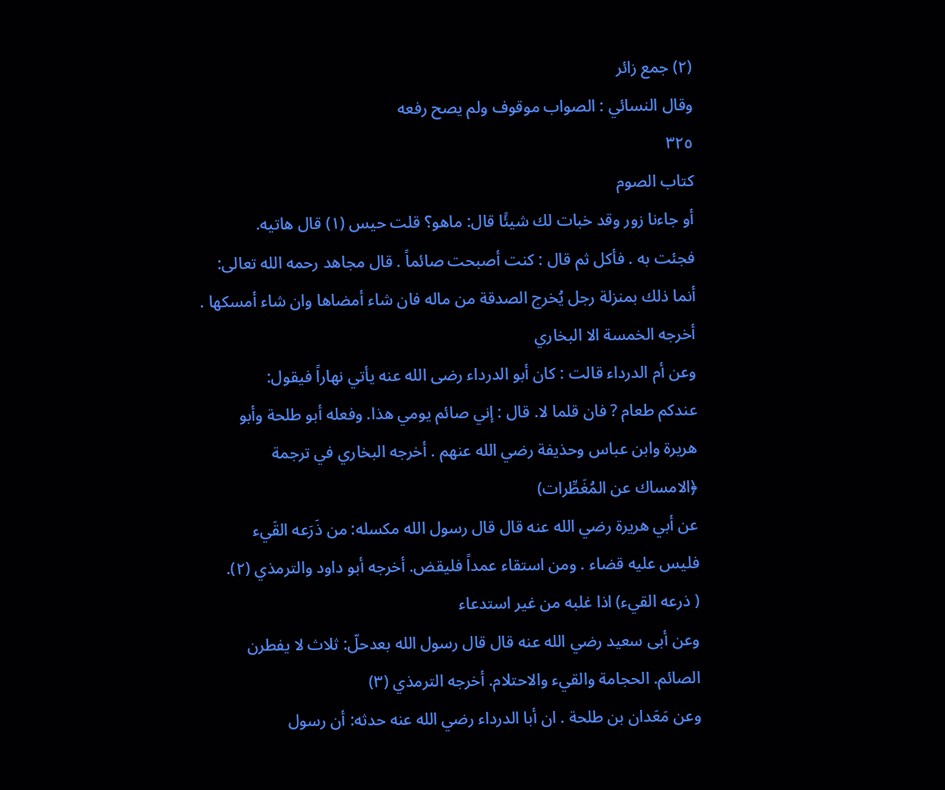(٢) جمع زائر
وقال النسائي : الصواب موقوف ولم يصح رفعه
٣٢٥
كتاب الصوم
أو جاءنا زور وقد خبات لك شيئًا قال: ماهو؟ قلت حيس (١) قال هاتيه.
فجئت به . فأكل ثم قال : كنت أصبحت صائماً . قال مجاهد رحمه الله تعالى:
أنما ذلك بمنزلة رجل يُخرج الصدقة من ماله فان شاء أمضاها وان شاء أمسكها .
أخرجه الخمسة الا البخاري
وعن أم الدرداء قالت : كان أبو الدرداء رضى الله عنه يأتي نهاراً فيقول:
عندكم طعام ? فان قلما لا. قال : إني صائم يومي هذا. وفعله أبو طلحة وأبو
هريرة وابن عباس وحذيفة رضي الله عنهم . أخرجه البخاري في ترجمة
﴿الامساك عن المُغَطِّرات)
عن أبي هريرة رضي الله عنه قال قال رسول الله مكسله: من ذَرَعه القَيء
فليس عليه قضاء . ومن استقاء عمداً فليقض. أخرجه أبو داود والترمذي (٢).
( ذرعه القيء) اذا غلبه من غير استدعاء
وعن أبى سعيد رضي الله عنه قال قال رسول الله بعدحلّ: ثلاث لا يفطرن
الصائم. الحجامة والقيء والاحتلام. أخرجه الترمذي (٣)
وعن مَعَدان بن طلحة . ان أبا الدرداء رضي الله عنه حدثه: أن رسول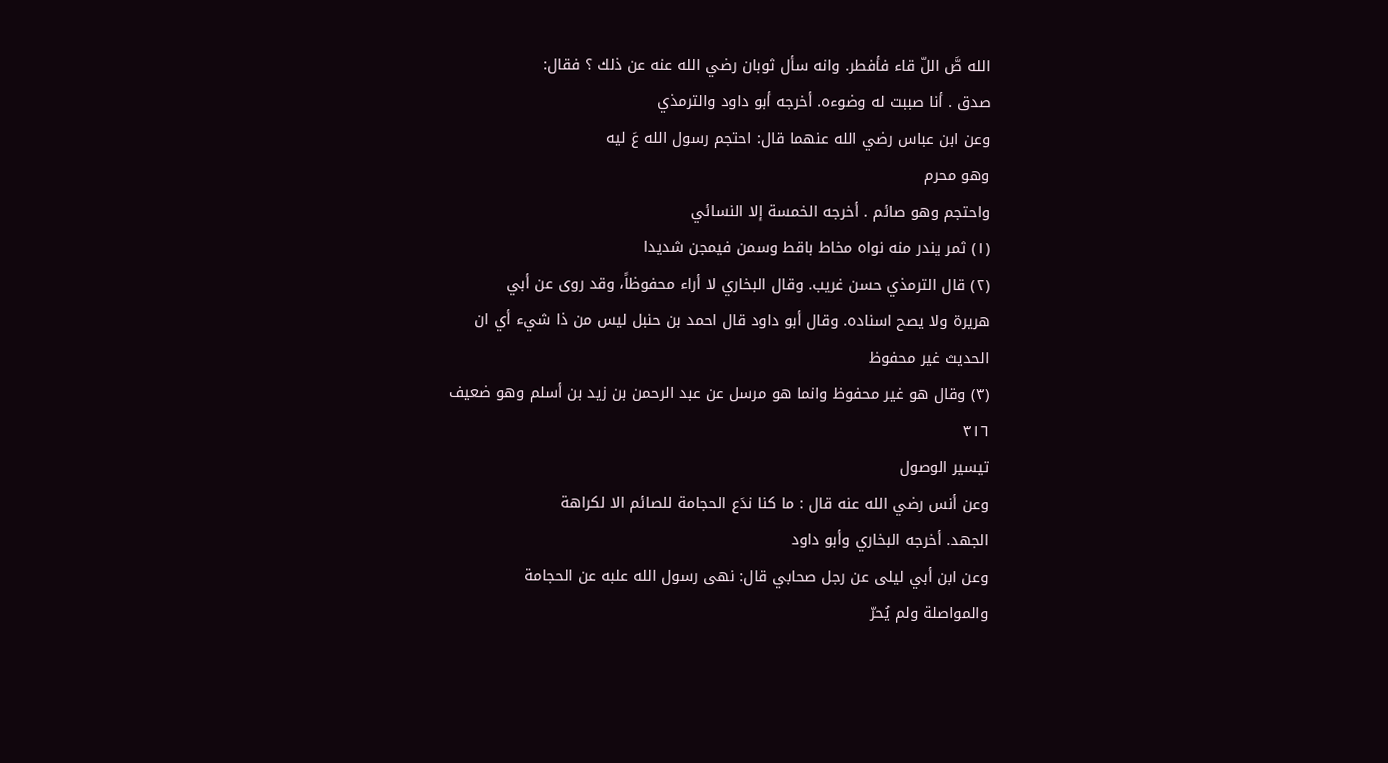الله صَّ اللّ قاء فأفطر. وانه سأل ثوبان رضي الله عنه عن ذلك ؟ فقال:
صدق . أنا صببت له وضوءه. أخرجه أبو داود والترمذي
وعن ابن عباس رضي الله عنهما قال: احتجم رسول الله عَ ليه
وهو محرم
واحتجم وهو صائم . أخرجه الخمسة إلا النسائي
(١) ثمر يندر منه نواه مخاط باقط وسمن فيمجن شديدا
(٢) قال الترمذي حسن غريب. وقال البخاري لا أراء محفوظاً، وقد روى عن أبي
هريرة ولا يصح اسناده. وقال أبو داود قال احمد بن حنبل ليس من ذا شيء أي ان
الحديث غير محفوظ
(٣) وقال هو غير محفوظ وانما هو مرسل عن عبد الرحمن بن زيد بن أسلم وهو ضعيف
٣١٦
تیسیر الوصول
وعن أنس رضي الله عنه قال : ما كنا ندَع الحجامة للصائم الا لكراهة
الجهد. أخرجه البخاري وأبو داود
وعن ابن أبي ليلى عن رجل صحابي قال: نهى رسول الله علبه عن الحجامة
والمواصلة ولم يُحرّ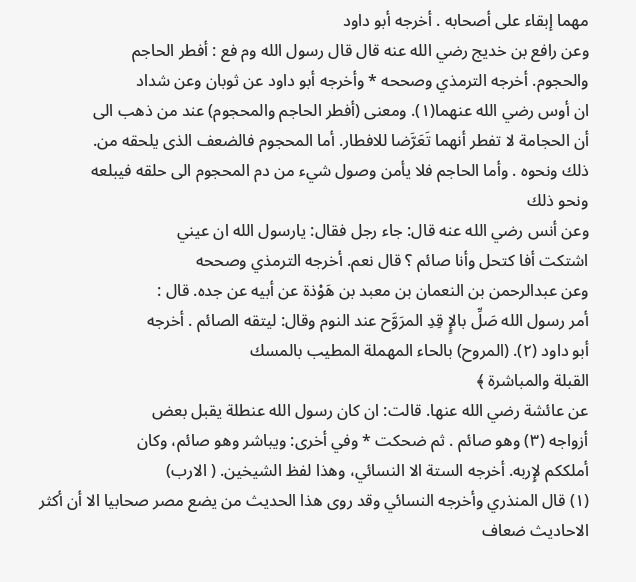مهما إبقاء على أصحابه . أخرجه أبو داود
وعن رافع بن خديج رضي الله عنه قال قال رسول الله وم فع : أفطر الحاجم
والحجوم. أخرجه الترمذي وصححه * وأخرجه أبو داود عن ثوبان وعن شداد
ان أوس رضي الله عنهما(١). ومعنى (أفطر الحاجم والمحجوم) عند من ذهب الى
أن الحجامة لا تفطر أنهما تَعَرَّضا للافطار. أما المحجوم فالضعف الذى يلحقه من.
ذلك ونحوه . وأما الحاجم فلا يأمن وصول شيء من دم المحجوم الى حلقه فيبلعه
ونحو ذلك
وعن أنس رضي الله عنه قال: جاء رجل فقال: يارسول الله ان عيني
اشتكت أفا كتحل وأنا صائم ؟ قال نعم. أخرجه الترمذي وصححه
وعن عبدالرحمن بن النعمان بن معبد بن هَوْذة عن أبيه عن جده. قال :
أمر رسول الله صَلِّ بالإٍ قِدِ المرَوَّح عند النوم وقال: ليتقه الصائم . أخرجه
أبو داود (٢). (المروح) بالحاء المهملة المطيب بالمسك
القبلة والمباشرة ﴾
عن عائشة رضي الله عنها. قالت: ان كان رسول الله عنطلة يقبل بعض
أزواجه (٣) وهو صائم . ثم ضحكت * وفي أخرى: ويباشر وهو صائم، وكان
أملككم لإِربه. أخرجه الستة الا النسائي، وهذا لفظ الشيخين. ( الارب)
(١) قال المنذري وأخرجه النسائي وقد روى هذا الحديث من يضع مصر صحابيا الا أن أكثر
الاحاديث ضعاف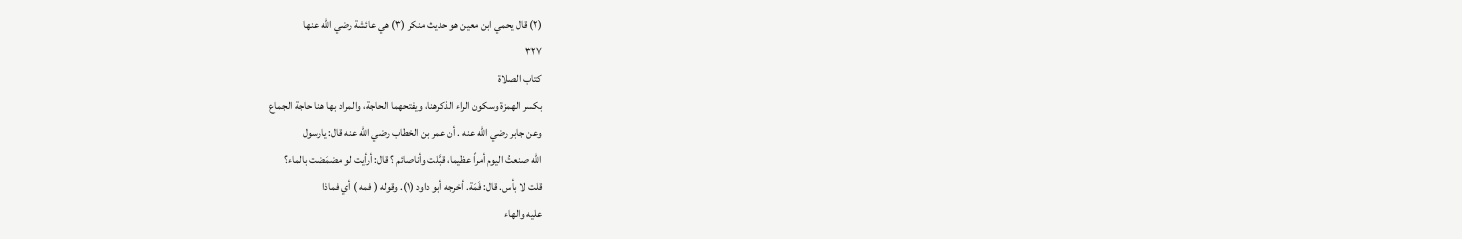(٢) قال يحمي ابن معين هو حديث منكر (٣) هي عائشة رضي الله عنها
٣٢٧
كتاب الصلاة
بكسر الهمزة وسكون الراء الذكرهنا، ويفتحهما الحاجة، والمراد بها هنا حاجة الجماع
وعن جابر رضي الله عنه . أن عمر بن الخطاب رضي الله عنه قال: يارسول
الله صنعتُ اليوم أمراً عظيما، قبَّلت وأناصائم ؟ قال: أرأيت لو مضمَضت بالماء؟
قلت لا بأس. قال: فَمَة. أخرجه أبو داود (١). وقوله ( فمه ) أي فماذا
عليه والهاء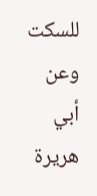للسكت
وعن أبي هريرة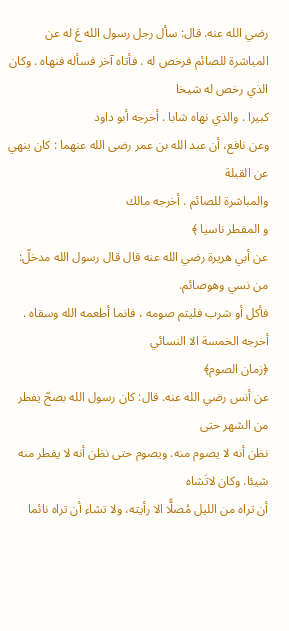رضي الله عنه. قال: سأل رجل رسول الله عَ له عن
المباشرة للصائم فرخص له . فأتاه آخر فسأله فنهاه . وكان الذي رخص له شيخا
كبيرا . والذي نهاه شابا . أخرجه أبو داود
وعن نافع، أن عبد الله بن عمر رضى الله عنهما : كان ينهي عن القبلة
والمباشرة للصائم . أخرجه مالك
و المفطر ناسيا ﴾
عن أبي هريرة رضي الله عنه قال قال رسول الله مدخلّ: من نسي وهوصائم.
فأكل أو شرب فليتم صومه ، فانما أطعمه الله وسقاه . أخرجه الخمسة الا النسائي
﴿زمان الصوم﴾
عن أنس رضي الله عنه. قال: كان رسول الله بصحّ يفطر من الشهر حتى
نظن أنه لا يصوم منه. ويصوم حتى نظن أنه لا يفطر منه شيئا. وكان لاتَشاه
أن تراه من الليل مُصلًّا الا رأيته، ولا تشاء أن تراه نائما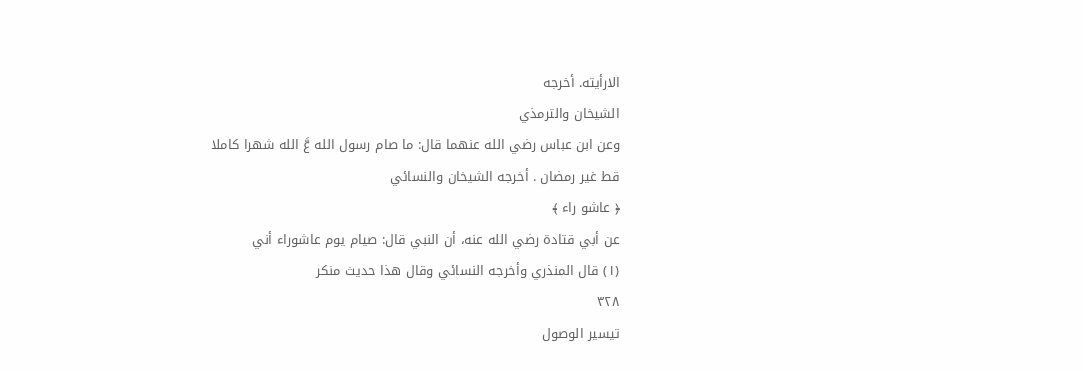الارأيته. أخرجه
الشيخان والترمذي
وعن ابن عباس رضي الله عنهما قال: ما صام رسول الله عَّ الله شهرا كاملا
قط غير رمضان . أخرجه الشيخان والنسائي
﴿ عاشو راء ﴾
عن أبي قتادة رضي الله عنه، أن النبي قال: صيام يوم عاشوراء أني
(١) قال المنذري وأخرجه النسائي وقال هذا حديث منكر
٣٢٨
تيسير الوصول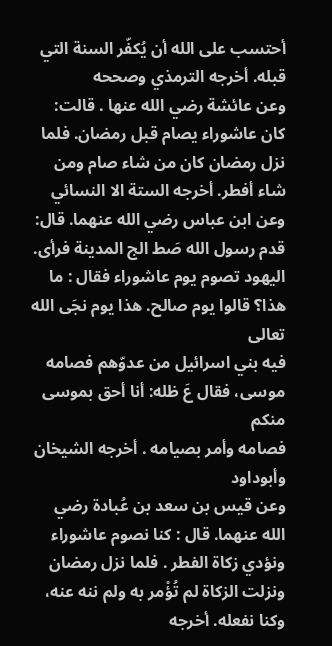أحتسب على الله أن يُكفّر السنة التي قبله. أخرجه الترمذي وصححه
وعن عائشة رضي الله عنها . قالت: كان عاشوراء يصام قبل رمضان. فلما
نزل رمضان كان من شاء صام ومن شاء أفطر. أخرجه الستة الا النسائي
وعن ابن عباس رضي الله عنهما. قال: قدم رسول الله صَط الج المدينة فرأى.
اليهود تصوم يوم عاشوراء فقال : ما هذا؟ قالوا يوم صالح. هذا يوم نجَى الله تعالى
فيه بني اسرائيل من عدوّهم فصامه موسى، فقال عَ ظله: أنا أحق بموسى منكم
فصامه وأمر بصيامه . أخرجه الشيخان وأبوداود
وعن قيس بن سعد بن عُبادة رضي الله عنهما. قال : كنا نصوم عاشوراء
ونؤدي زكاة الفطر . فلما نزل رمضان ونزلت الزكاة لم تُؤْمر به ولم ننه عنه،
وكنا نفعله. أخرجه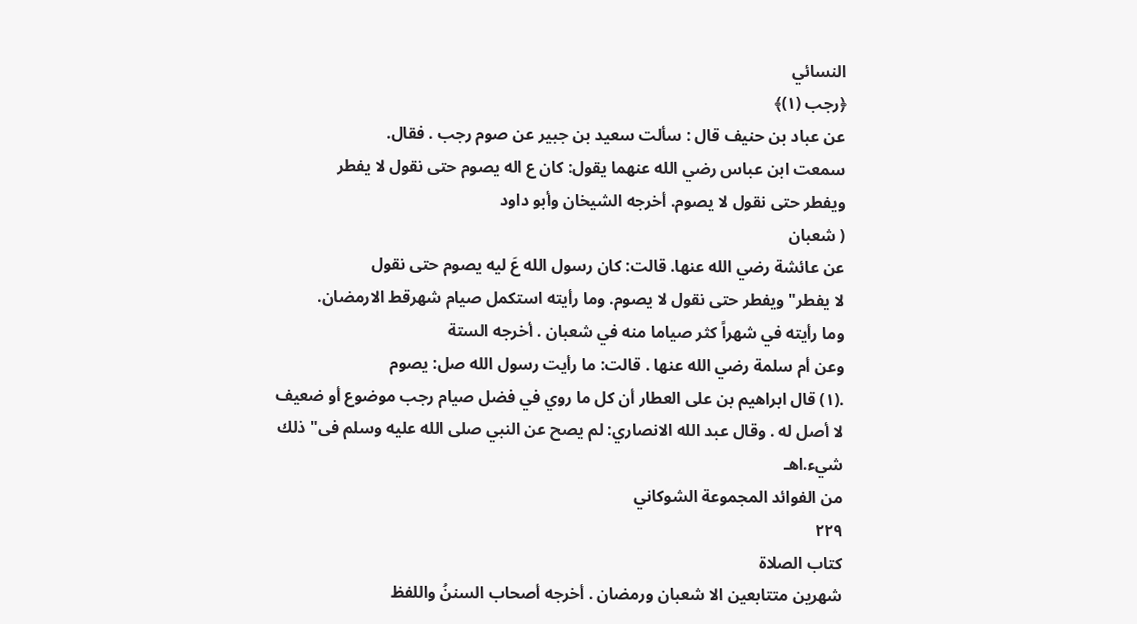النسائي
﴿رجب (١)﴾
عن عباد بن حنيف قال : سألت سعيد بن جبير عن صوم رجب . فقال.
سمعت ابن عباس رضي الله عنهما يقول: كان ع اله يصوم حتى نقول لا يفطر
ويفطر حتى نقول لا يصوم. أخرجه الشيخان وأبو داود
( شعبان
عن عائشة رضي الله عنها. قالت: كان رسول الله عَ ليه يصوم حتى نقول
لا يفطر" ويفطر حتى نقول لا يصوم. وما رأيته استكمل صيام شهرقط الارمضان.
وما رأيته في شهراً كثر صياما منه في شعبان . أخرجه الستة
وعن أم سلمة رضي الله عنها . قالت: ما رأيت رسول الله صل: يصوم
.(١) قال ابراهيم بن على العطار أن كل ما روي في فضل صيام رجب موضوع أو ضعيف
لا أصل له . وقال عبد الله الانصاري: لم يصح عن النبي صلى الله عليه وسلم فى" ذلك شيء.اهـ
من الفوائد المجموعة الشوكاني
٢٢٩
كتاب الصلاة
شهرين متتابعين الا شعبان ورمضان . أخرجه أصحاب السننُ واللفظ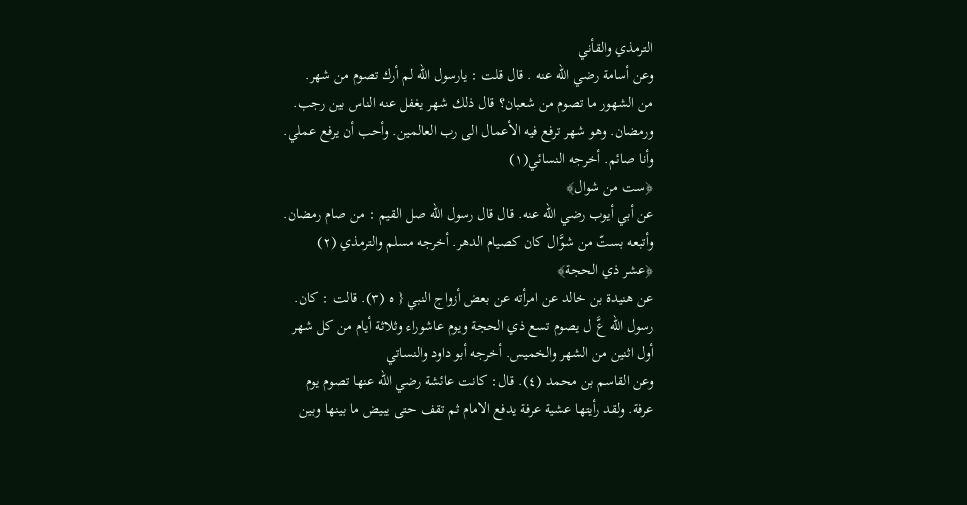الترمذي والقأني
وعن أسامة رضي الله عنه . قال قلت : يارسول الله لم أرك تصوم من شهر.
من الشهور ما تصوم من شعبان؟ قال ذلك شهر يغفل عنه الناس بين رجب.
ورمضان. وهو شهر ترفع فيه الأعمال الى رب العالمين. وأحب أن يرفع عملي.
وأنا صائم. أخرجه النسائي(١)
﴿ست من شوال﴾
عن أبي أيوب رضي الله عنه. قال قال رسول الله صل القيم : من صام رمضان.
وأتبعه بستّ من شوَّال كان كصيام الدهر. أخرجه مسلم والترمذي (٢)
﴿عشر ذي الحجة﴾
عن هنيدة بن خالد عن امرأته عن بعض أزواج النبي { ه (٣). قالت : كان.
رسول الله عَّ ل يصوم تسع ذي الحجة ويوم عاشوراء وثلاثة أيام من كل شهر
أول اثنين من الشهر والخميس. أخرجه أبو داود والنساتي
وعن القاسم بن محمد (٤). قال: كانت عائشة رضي الله عنها تصوم يوم
عرفة. ولقد رأيتها عشية عرفة يدفع الامام ثم تقف حتى يبيض ما بينها وبين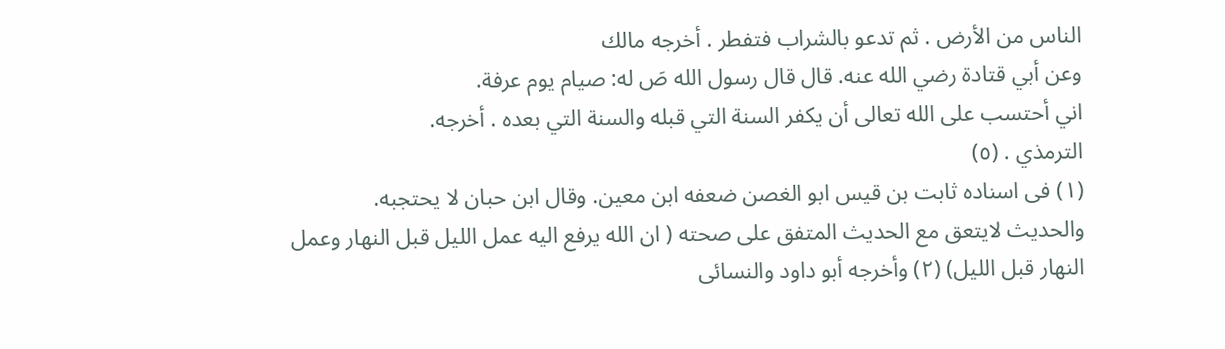الناس من الأرض . ثم تدعو بالشراب فتفطر . أخرجه مالك
وعن أبي قتادة رضي الله عنه. قال قال رسول الله صَ له: صيام يوم عرفة.
اني أحتسب على الله تعالى أن يكفر السنة التي قبله والسنة التي بعده . أخرجه.
الترمذي . (٥)
(١) فى اسناده ثابت بن قيس ابو الغصن ضعفه ابن معين. وقال ابن حبان لا يحتجبه.
والحديث لايتعق مع الحديث المتفق على صحته ( ان الله يرفع اليه عمل الليل قبل النهار وعمل
النهار قبل الليل) (٢) وأخرجه أبو داود والنسائى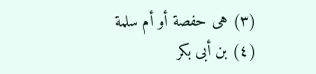(٣) هى حفصة أو أم سلمة
(٤) بن أبى بكر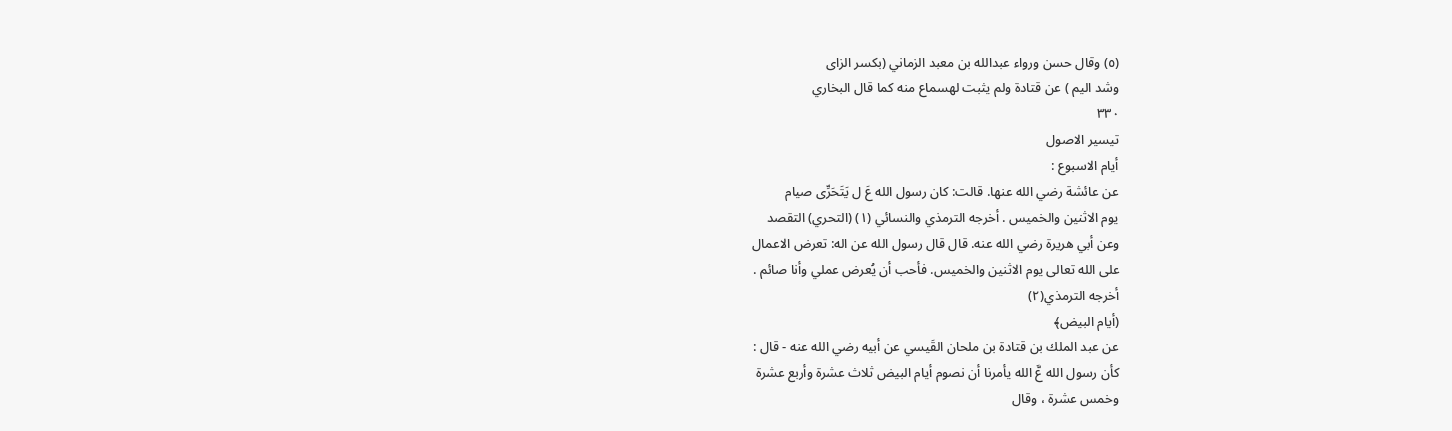(٥) وقال حسن ورواء عبدالله بن معبد الزماني (بكسر الزاى
وشد اليم ) عن قتادة ولم يثبت لهسماع منه كما قال البخاري
٣٣٠
تيسير الاصول
أيام الاسبوع :
عن عائشة رضي الله عنها. قالت: كان رسول الله عَ ل يَتَحَرِّى صيام
يوم الاثنين والخميس . أخرجه الترمذي والنسائي (١) (التحري) التقصد
وعن أبي هريرة رضي الله عنه. قال قال رسول الله عن اله: تعرض الاعمال
على الله تعالى يوم الاثنين والخميس. فأحب أن يُعرض عملي وأنا صائم .
أخرجه الترمذي(٢)
(أيام البيض﴾
عن عبد الملك بن قتادة بن ملحان القَيسي عن أبيه رضي الله عنه - قال :
كأن رسول الله عَّ الله يأمرنا أن نصوم أيام البيض ثلاث عشرة وأربع عشرة
وخمس عشرة ، وقال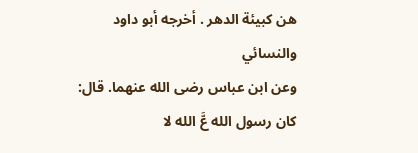هن كبيئة الدهر . أخرجه أبو داود والنسائي
وعن ابن عباس رضى الله عنهما. قال: كان رسول الله عَّ الله لا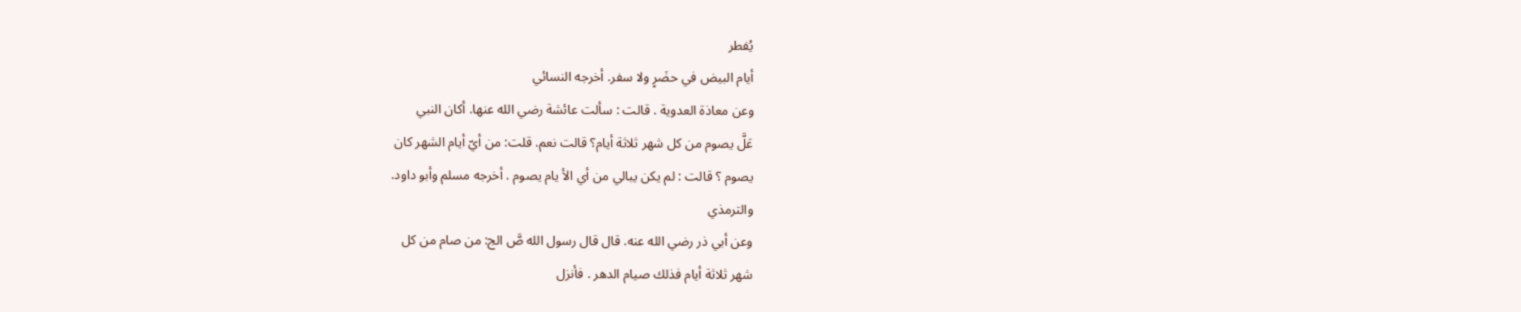يُفطر
أيام البيض في حضَرٍ ولا سفر. أخرجه النسائي
وعن معاذة العدوية . قالت : سألت عائشة رضي الله عنها. أكان النبي
عَلَّ يصوم من كل شهر ثلاثة أيام؟ قالت نعم. قلت: من أيّ أيام الشهر كان
يصوم ؟ قالت : لم يكن يبالي من أي الأ يام يصوم . أخرجه مسلم وأبو داود.
والترمذي
وعن أبي ذر رضي الله عنه. قال قال رسول الله صَّ الج: من صام من كل
شهر ثلاثة أيام فذلك صيام الدهر . فأنزل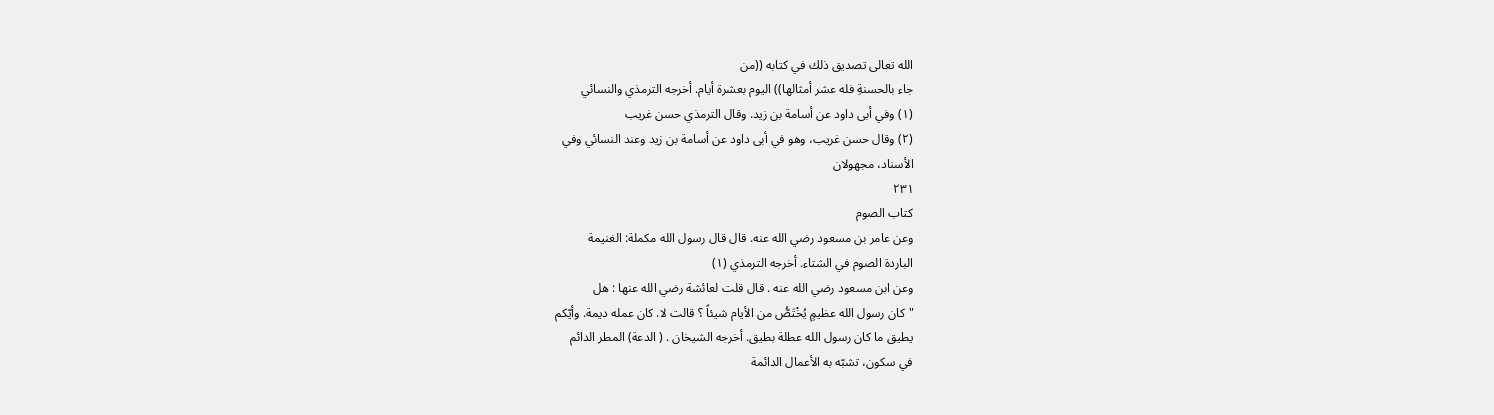الله تعالى تصديق ذلك في كتابه ((من
جاء بالحسنةِ فله عشر أمثالها)) اليوم بعشرة أيام. أخرجه الترمذي والنسائي
(١) وفي أبى داود عن أسامة بن زيد. وقال الترمذي حسن غريب
(٢) وقال حسن غريب، وهو في أبى داود عن أسامة بن زيد وعند النسائي وفي
الأسناد، مجهولان
٢٣١
كتاب الصوم
وعن عامر بن مسعود رضي الله عنه. قال قال رسول الله مكملة: الغنيمة
الباردة الصوم في الشتاء. أخرجه الترمذي (١)
وعن ابن مسعود رضي الله عنه . قال قلت لعائشة رضي الله عنها : هل
"كان رسول الله عظيمٍ يُخْتَصُّ من الأيام شيئاً ؟ قالت لا. كان عمله ديمة. وأيّكم
يطيق ما كان رسول الله عطلة بطيق. أخرجه الشيخان . ( الدعة) المطر الدائم
في سكون، تشبّه به الأعمال الدائمة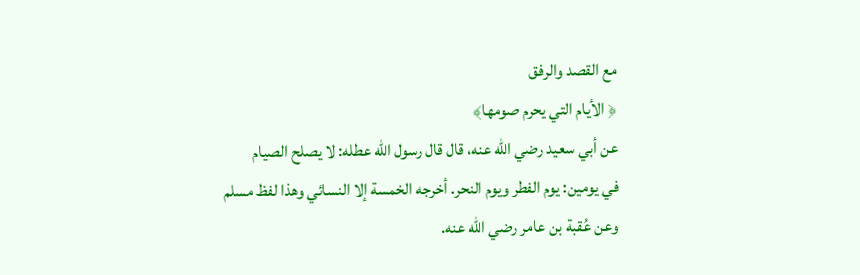مع القصد والرفق
﴿ الأيام التي يحرم صومها﴾
عن أبي سعيد رضي الله عنه، قال قال رسول الله عطله: لا يصلح الصيام
في يومين: يوم الفطر ويوم النحر. أخرجه الخمسة إلا النسائي وهذا لفظ مسلم
وعن عُقبة بن عامر رضي الله عنه.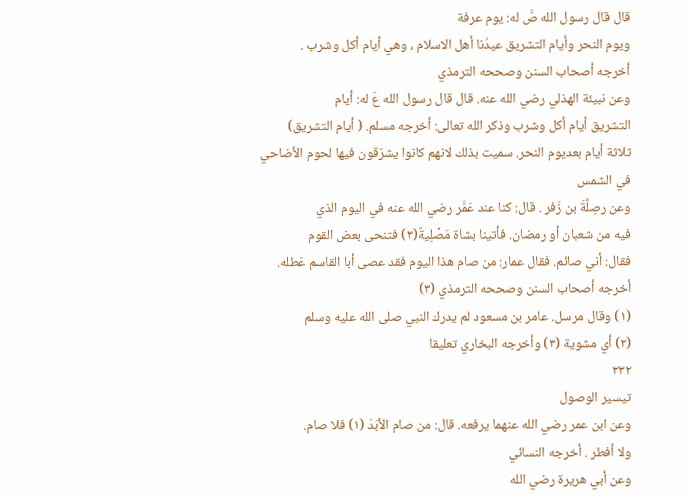قال قال رسول الله صَّ له: يوم عرفة
ويوم النحر وأيام التشريق عيدُنا أهل الاسلام ، وهي أيام أكل وشرب .
أخرجه أصحاب السنن وصححه الترمذي
وعن نبيئة الهذلي رضي الله عنه. قال قال رسول الله عَ له: أيام
التشريق أيام أكل وشرب وذكر الله تعالى: أخرجه مسلم. ( أيام التشريق)
ثلاثة أيام بعديوم النحر. سميت بذلك لانهم كانوا يشرّقون فيها لحوم الأضاحي
في الشمس
وعن رصِلَّةَ بن زَفر . قال: كنا عند عَمَّر رضي الله عنه في اليوم الذي
فيه من شعبان أو رمضان. فأتينا بشاة مَصْلِيةٌ(٣) فتنحى بعض القوم
فقال: أني صائم. فقال عمار: من صام هذا اليوم فقد عصى أبا القاسم عَطله.
أخرجه أصحاب السنن وصححه الترمذي (٣)
(١) وقال مرسل. عامر بن مسعود لم يدرك النبي صلى الله عليه وسلم
(٢) أي مشوية (٣) وأخرجه البخاري تعليقا
٣٣٢
تيسير الوصول
وعن ابن عمر رضي الله عنهما يرفعه. قال: من صام الأبَدَ (١) فلا صام.
ولا أفطر . أخرجه النسائي
وعن أبي هريرة رضي الله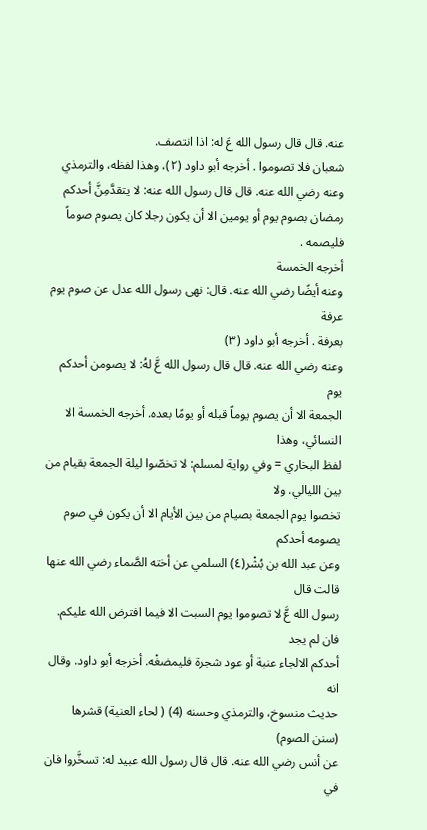عنه. قال قال رسول الله عَ له: اذا انتصف.
شعبان فلا تصوموا . أخرجه أبو داود (٢)، وهذا لفظه، والترمذي
وعنه رضي الله عنه. قال قال رسول الله عنه: لا يتقدَّمِنَّ أحدكم
رمضان بصوم يوم أو يومين الا أن يكون رجلا كان يصوم صوماً فليصمه .
أخرجه الخمسة
وعنه أيضًا رضي الله عنه. قال: نهى رسول الله عدل عن صوم يوم عرفة
بعرفة . أخرجه أبو داود (٣)
وعنه رضي الله عنه. قال قال رسول الله عَّ لهُ: لا يصومن أحدكم يوم
الجمعة الا أن يصوم يوماً قبله أو يومًا بعده. أخرجه الخمسة الا النسائي، وهذا
لفظ البخاري = وفي رواية لمسلم: لا تخصّوا ليلة الجمعة بقيام من بين الليالي. ولا
تخصوا يوم الجمعة بصيام من بين الأيام الا أن يكون في صوم يصومه أحدكم
وعن عبد الله بن بُشْر(٤) السلمي عن أخته الصَّماء رضي الله عنها قالت قال
رسول الله عَّ لا تصوموا يوم السبت الا فيما افترض الله عليكم. فان لم يجد
أحدكم الالجاء عنبة أو عود شجرة فليمضغْه. أخرجه أبو داود. وقال انه
حديث منسوخ، والترمذي وحسنه (4) ( لحاء العنية) قشرها
(سنن الصوم)
عن أنس رضي الله عنه. قال قال رسول الله عبيد له: تسخَّروا فان في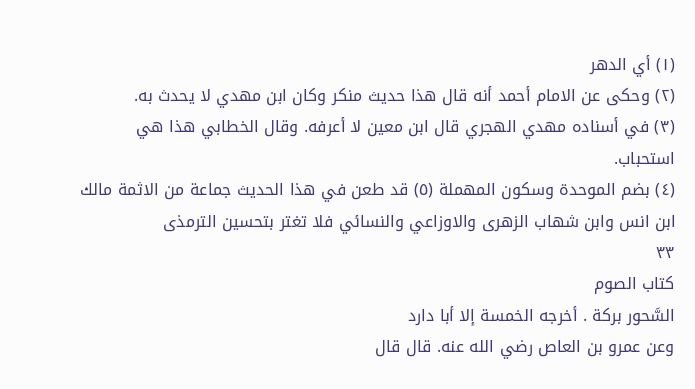(١) أي الدهر
(٢) وحكى عن الامام أحمد أنه قال هذا حديث منكر وكان ابن مهدي لا يحدث به.
(٣) في أسناده مهدي الهجري قال ابن معين لا أعرفه. وقال الخطابي هذا هي استحباب.
(٤) بضم الموحدة وسكون المهملة (٥) قد طعن في هذا الحديث جماعة من الاثمة مالك
ابن انس وابن شهاب الزهرى والاوزاعي والنسائي فلا تغتر بتحسين الترمذى
٣٣
كتاب الصوم
السَّحور بركة . أخرجه الخمسة إلا أبا دارد
وعن عمرو بن العاص رضي الله عنه. قال قال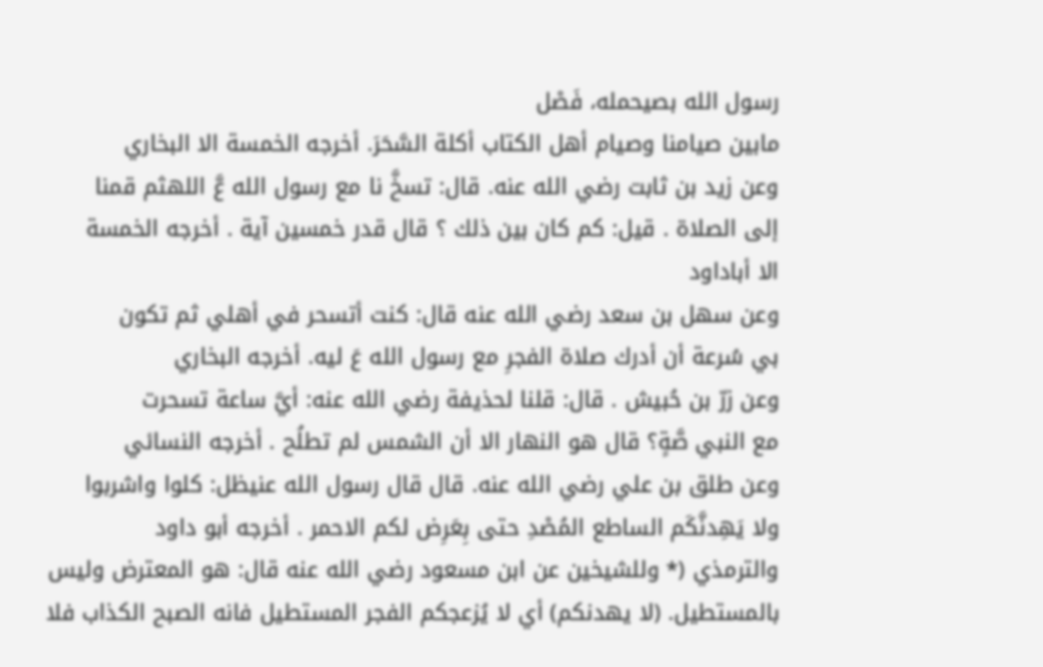رسول الله بصيحمله، فَصْل
مابين صيامنا وصيام أهل الكتاب أكلة السَّحَرَ. أخرجه الخمسة الا البخاري
وعن زيد بن ثابت رضي الله عنه. قال: تسخَّ نا مع رسول الله عَّ اللهثم قمنا
إلى الصلاة . قيل: كم كان بين ذلك ؟ قال قدر خمسين آية . أخرجه الخمسة
الا أباداود
وعن سهل بن سعد رضي الله عنه قال: كنت أتسحر في أهلي ثم تكون
بي سُرعة أن أدرك صلاة الفجرِ مع رسول الله عَ ليه. أخرجه البخاري
وعن زرّ بن حُبيش . قال: قلنا لحذيفة رضي الله عنه: أيَّ ساعة تسحرت
مع النبي صَّةٍ؟ قال هو النهار الا أن الشمس لم تطلُح . أخرجه النسائي
وعن طلق بن علي رضي الله عنه. قال قال رسول الله عنيظل: كلوا واشربوا
ولا يَهِدنَّكَم الساطع المُصْدِ حتى بِعَرِض لكم الاحمر . أخرجه أبو داود
والترمذي (* وللشيخين عن ابن مسعود رضي الله عنه قال: هو المعترض وليس
بالمستطيل. (لا يهدنكم) أي لا يُزعجكم الفجر المستطيل فانه الصبح الكذاب فلا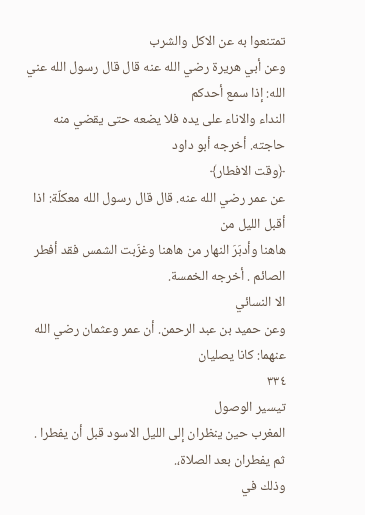تمتنعوا به عن الاكل والشرب
وعن أبي هريرة رضي الله عنه قال قال رسول الله عني الله: إذا سمع أحدكم
النداء والاناء على يده فلا يضعه حتى يقضي منه حاجته. أخرجه أبو داود
﴿وقت الافطار﴾
عن عمر رضي الله عنه. قال قال رسول الله معكلّة: اذا أقبل الليل من
هاهنا وأدبَرَ النهار من هاهنا وغزَبت الشمس فقد أفطر الصائم . أخرجه الخمسة.
الا النسائي
وعن حميد بن عبد الرحمن. أن عمر وعثمان رضي الله عنهما: كانا يصليان
٣٣٤
تيسير الوصول
المغرب حين ينظران إلى الليل الاسود قبل أن يفطرا . ثم يفطران بعد الصلاة،.
وذلك في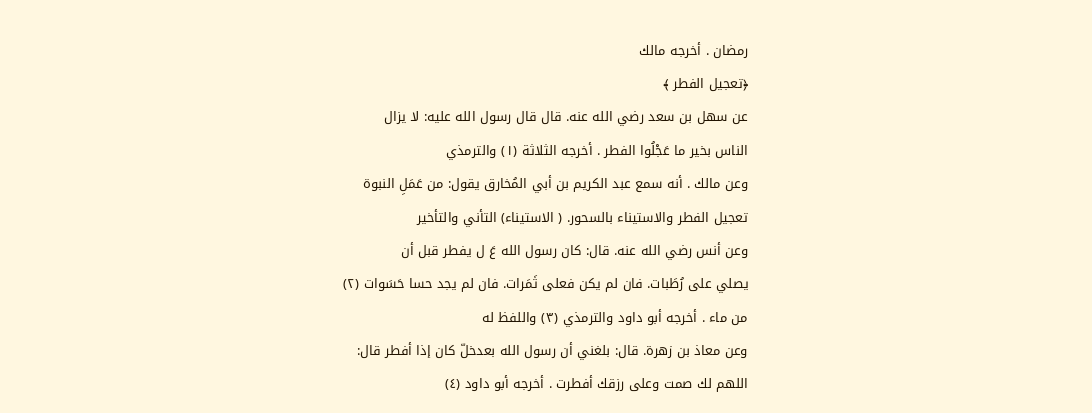رمضان . أخرجه مالك
﴿تعجيل الفطر ﴾
عن سهل بن سعد رضي الله عنه. قال قال رسول الله عليه: لا يزال
الناس بخير ما عَجْلُوا الفطر . أخرجه الثلاثة (١) والترمذي
وعن مالك . أنه سمع عبد الكريم بن أبي المُخارق يقول: من عَمَلِ النبوة
تعجيل الفطر والاستيناء بالسحور. ( الاستيناء) التأني والتأخير
وعن أنس رضي الله عنه. قال: كان رسول الله عَ ل يفطر قبل أن
يصلي على رُطَبات. فان لم يكن فعلى ثَمَرات. فان لم يجد حسا حَسَوات (٢)
من ماء . أخرجه أبو داود والترمذي (٣) واللفظ له
وعن معاذ بن زهرة. قال: بلغني أن رسول الله بعدخلّ كان إذا أفطر قال:
اللهم لك صمت وعلى رزقك أفطرت . أخرجه أبو داود (٤)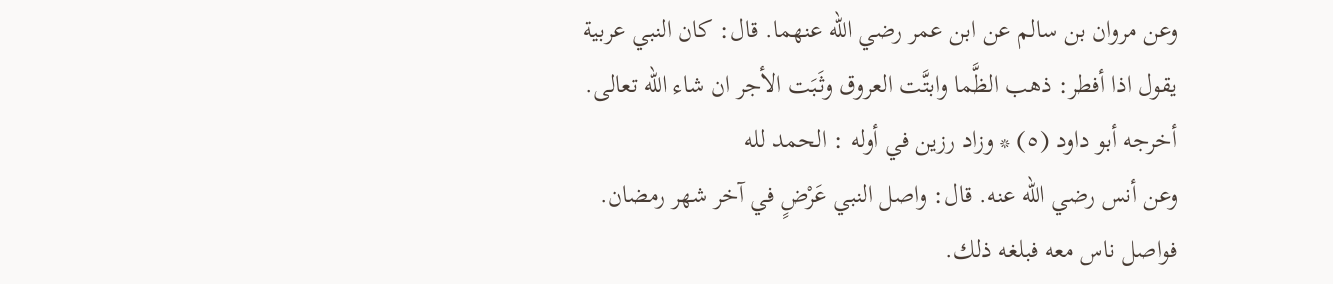وعن مروان بن سالم عن ابن عمر رضي الله عنهما. قال: كان النبي عربية
يقول اذا أفطر: ذهب الظَّما وابتَّت العروق وثَبَت الأجر ان شاء الله تعالى.
أخرجه أبو داود (٥) * وزاد رزين في أوله : الحمد لله
وعن أنس رضي الله عنه. قال: واصل النبي عَرْضٍ في آخر شهر رمضان.
فواصل ناس معه فبلغه ذلك.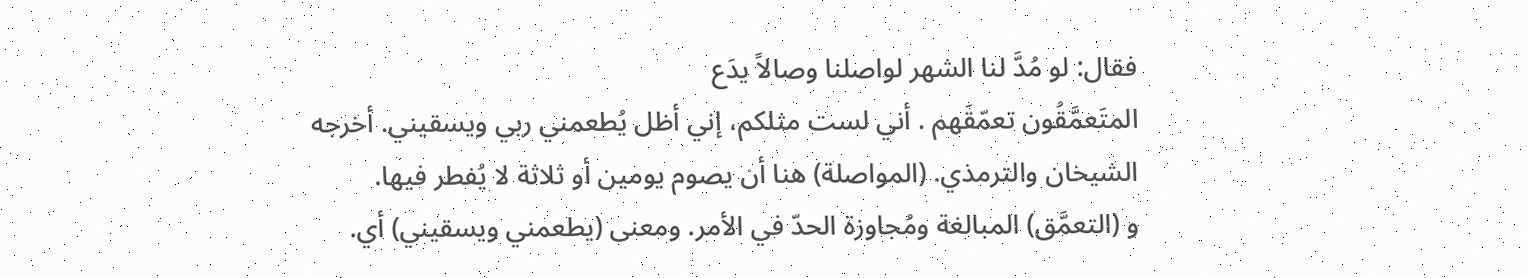فقال: لو مُدَّ لنا الشهر لواصلنا وصالاً يدَع
المتَعمَّقُون تعمّقَهم . أني لست مثلكم، إني أظل يُطعمني ربي ويسقيني. أخرجه
الشيخان والترمذي. (المواصلة) هنا أن يصوم يومين أو ثلاثة لا يُفطر فيها.
و (التعمَّق) المبالغة ومُجاوزة الحدّ في الأمر. ومعنى (يطعمني ويسقيني) أي.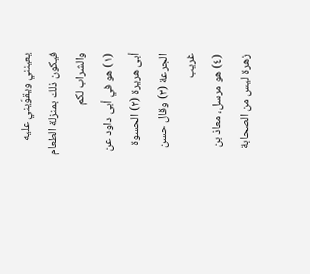يعينني ويقوّيني عليه فيكون ذلك بمنزلة الطعام والشراب لكم
(١) هو في أبى داود عن أبى هريرة (٢) الحسوة الجرعة (٣) وقال حسن غريب
(٤) هو مرسل، معاذ بن زهرة ليس من الصحابة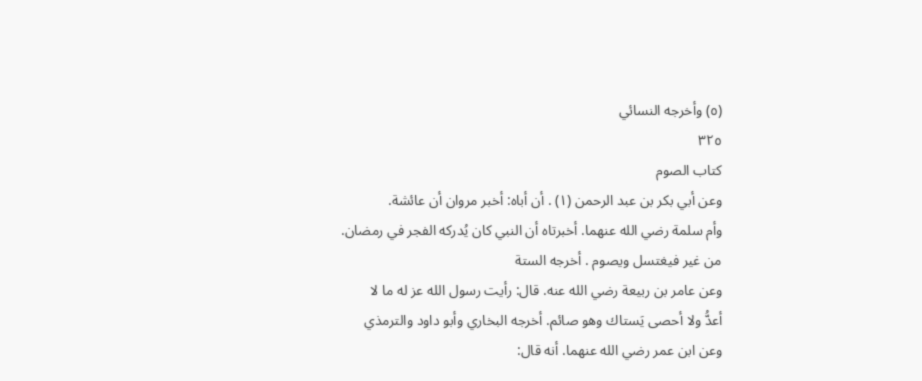(٥) وأخرجه النسائي
٣٢٥
كتاب الصوم
وعن أبي بكر بن عبد الرحمن (١) . أن أباه: أخبر مروان أن عائشة.
وأم سلمة رضي الله عنهما. أخبرتاه أن النبي كان يُدركه الفجر في رمضان.
من غير فيغتسل ويصوم . أخرجه الستة
وعن عامر بن ربيعة رضي الله عنه. قال: رأيت رسول الله عز له ما لا
أعدُّ ولا أحصى يَستاك وهو صائم. أخرجه البخاري وأبو داود والترمذي
وعن ابن عمر رضي الله عنهما. أنه قال: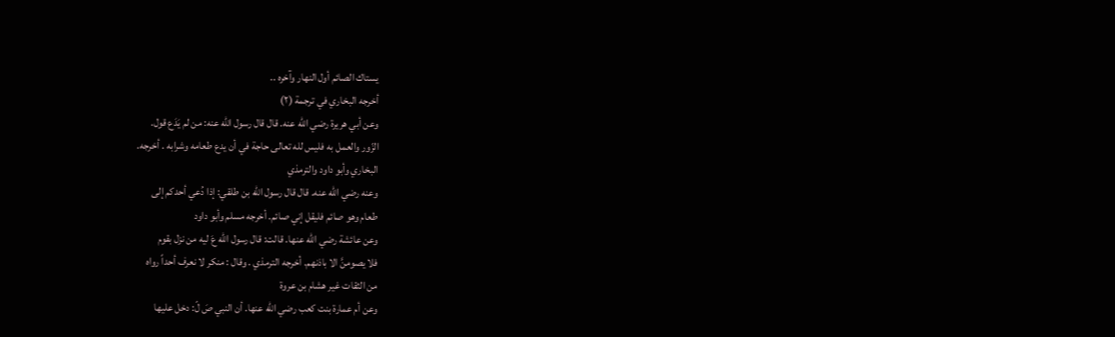يستاك الصائم أول النهار وآخره ..
أخرجه البخاري في ترجمة (٢)
وعن أبي هريرة رضي الله عنه. قال قال رسول الله عنه: من لم يَدَع قول.
الزّور والعمل به فليس لله تعالى حاجة في أن يدع طعامه وشرابه . أخرجه.
البخاري وأبو داود والترمذي
وعنه رضي الله عنه. قال قال رسول الله بن طلقي: إذا دُعي أحدكم إلى
طعام وهو صائم فليقل إني صائم. أخرجه مسلم وأبو داود
وعن عائشة رضي الله عنها. قالت: قال رسول الله عَ ليه من نزل بقوم
فلا يصومنَّ الا باذنهم. أخرجه الترمذي . وقال : منكر لا نعرف أحداً رواه
من الثقات غير هشام بن عروة
وعن أم عمارة بنت كعب رضي الله عنها. أن النبي صَ لّ: دخل عليها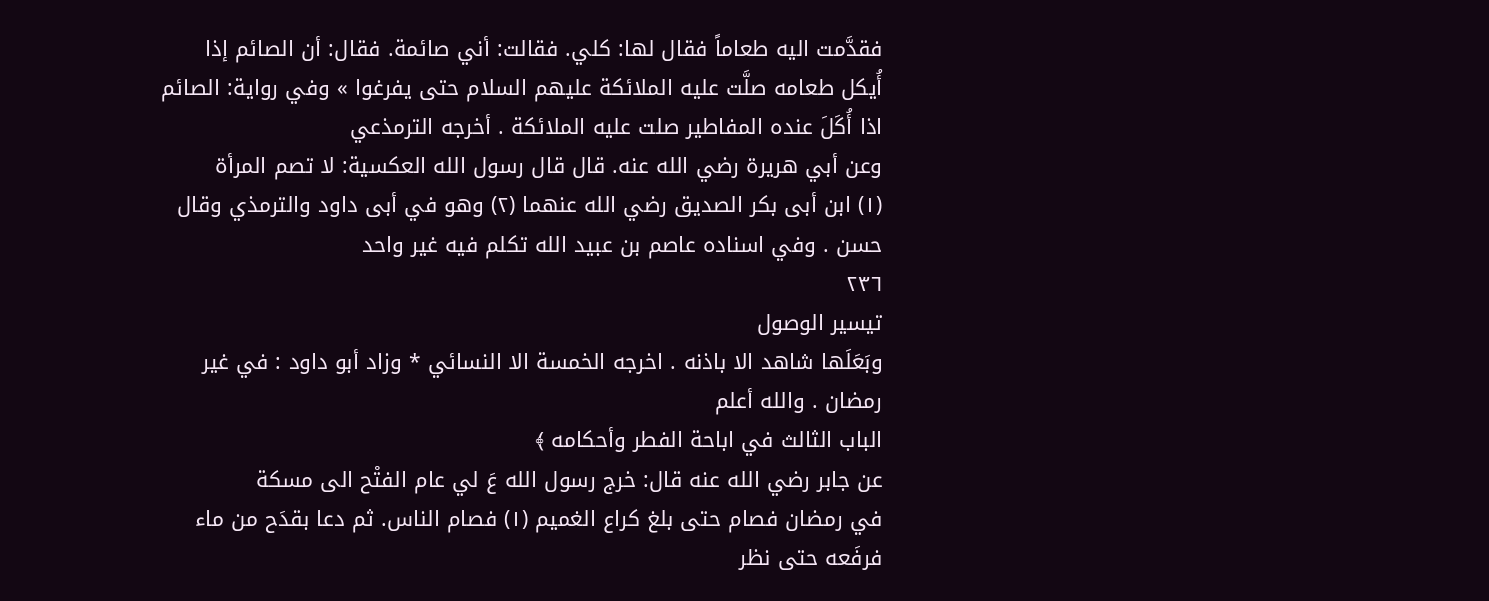فقدَّمت اليه طعاماً فقال لها: كلي. فقالت: أني صائمة. فقال: أن الصائم إذا
أُيكل طعامه صلَّت عليه الملائكة عليهم السلام حتى يفرغوا » وفي رواية: الصائم
اذا أُكَلَ عنده المفاطير صلت عليه الملائكة . أخرجه الترمذعي
وعن أبي هريرة رضي الله عنه. قال قال رسول الله العكسية: لا تصم المرأة
(١) ابن أبى بكر الصديق رضي الله عنهما (٢) وهو في أبى داود والترمذي وقال
حسن . وفي اسناده عاصم بن عبيد الله تكلم فيه غير واحد
٢٣٦
تيسير الوصول
وبَعَلَها شاهد الا باذنه . اخرجه الخمسة الا النسائي * وزاد أبو داود : في غير
رمضان . والله أعلم
الباب الثالث في اباحة الفطر وأحكامه ﴾
عن جابر رضي الله عنه قال: خرج رسول الله عَ لي عام الفتْح الى مسكة
في رمضان فصام حتى بلغ كراع الغميم (١) فصام الناس. ثم دعا بقدَح من ماء
فرفَعه حتى نظر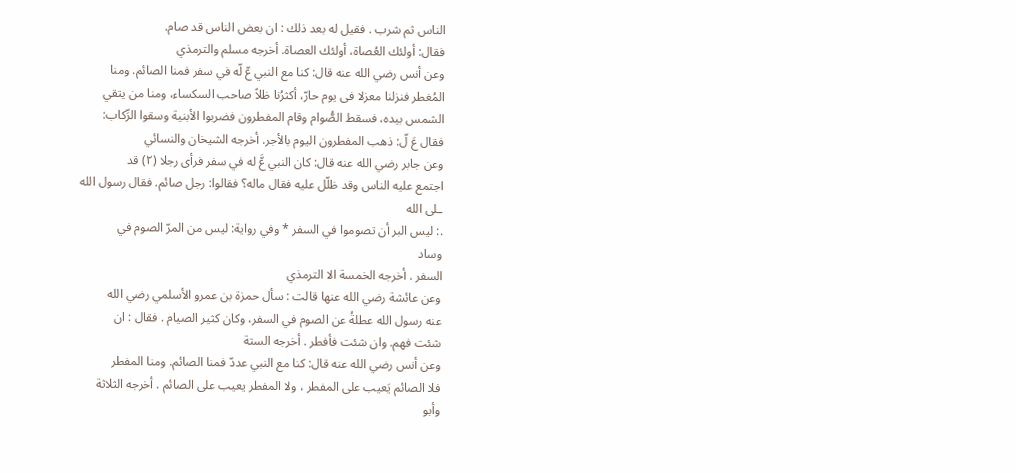الناس ثم شرب . فقيل له بعد ذلك : ان بعض الناس قد صام.
فقال: أولئك العُصاة، أولئك العصاة. أخرجه مسلم والترمذي
وعن أنس رضي الله عنه قال: كنا مع النبي عّ لّه في سفر فمنا الصائم. ومنا
المُغطر فنزلنا معزلا فى يوم حارّ، أكثرُنا ظلاً صاحب السكساء، ومنا من يتقي
الشمس بيده، فسقط الصُّوام وقام المفطرون فضربوا الأبنية وسقوا الرِّكاب:
فقال عَ لّ: ذهب المفطرون اليوم بالأجر. أخرجه الشيخان والنسائي
وعن جابر رضي الله عنه قال: كان النبي عَّ له في سفر فرأى رجلا (٢) قد
اجتمع عليه الناس وقد ظلّل عليه فقال ماله؟ فقالوا: رجل صائم. فقال رسول الله
ـلى الله
.: ليس البر أن تصوموا في السفر * وفي رواية: ليس من المرّ الصوم في
وساد
السفر . أخرجه الخمسة الا الترمذي
وعن عائشة رضي الله عنها قالت : سأل حمزة بن عمرو الأسلمي رضي الله
عنه رسول الله عطلةُ عن الصوم في السفر، وكان كثير الصيام . فقال : ان
شئت فهم. وان شئت فأفطر . أخرجه الستة
وعن أنس رضي الله عنه قال: كنا مع النبي عددّ فمنا الصائم. ومنا المفطر
فلا الصائم يَعيب على المفطر ، ولا المفطر يعيب على الصائم . أخرجه الثلاثة
وأبو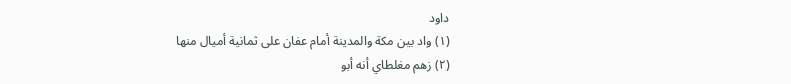داود
(١) واد بين مكة والمدينة أمام عفان على ثمانية أميال منها
(٢) زهم مغلطاي أنه أبو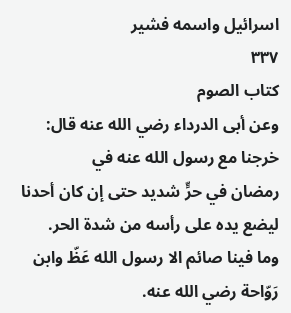اسرائيل واسمه فشير
٣٣٧
كتاب الصوم
وعن أبى الدرداء رضي الله عنه قال: خرجنا مع رسول الله عنه في
رمضان في حرٍّ شديد حتى إن كان أحدنا ليضع يده على رأسه من شدة الحر.
وما فينا صائم الا رسول الله عَظّ وابن رَوّاحة رضي الله عنه.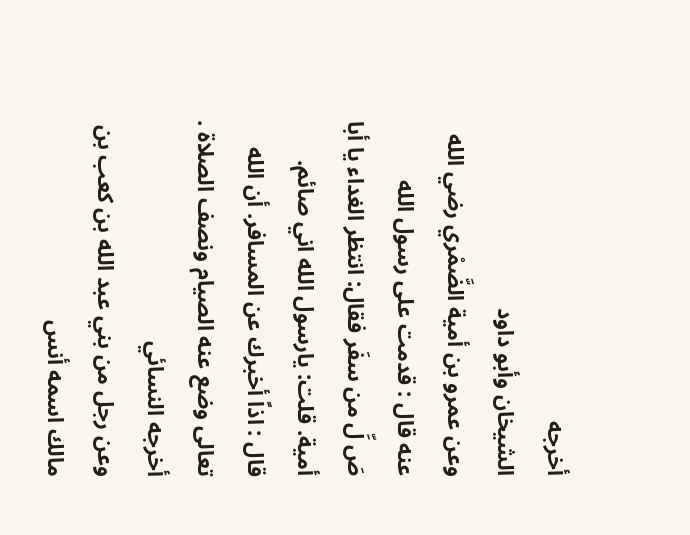أخرجه
الشيخان وأبو داود
وعن عمرو بن أمية الضَّمْري رضي الله عنه قال : قدمت على رسول الله
صَ لِّ من سفَر فقال: انتظر الغداء يا أبا أمية. قلت: يارسول الله اني صائم.
قال : اذاً أخبرك عن المسافر. أن الله تعالى وضع عنه الصيام ونصف الصلاة .
أخرجه النسائي
وعن رجل من بني عبد الله بن كعب بن مالك اسمه أنس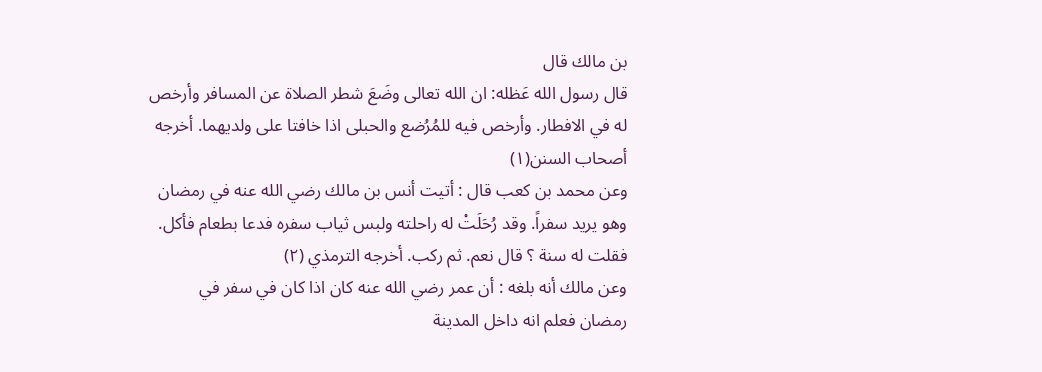بن مالك قال
قال رسول الله عَظله: ان الله تعالى وضَعَ شطر الصلاة عن المسافر وأرخص
له في الافطار. وأرخص فيه للمُرُضع والحبلى اذا خافتا على ولديهما. أخرجه
أصحاب السنن(١)
وعن محمد بن كعب قال : أتيت أنس بن مالك رضي الله عنه في رمضان
وهو يريد سفراً. وقد رُحَلَتْ له راحلته ولبس ثياب سفره فدعا بطعام فأكل.
فقلت له سنة ؟ قال نعم. ثم ركب. أخرجه الترمذي (٢)
وعن مالك أنه بلغه : أن عمر رضي الله عنه كان اذا كان في سفر في
رمضان فعلم انه داخل المدينة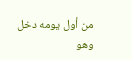من أول يومه دخل وهو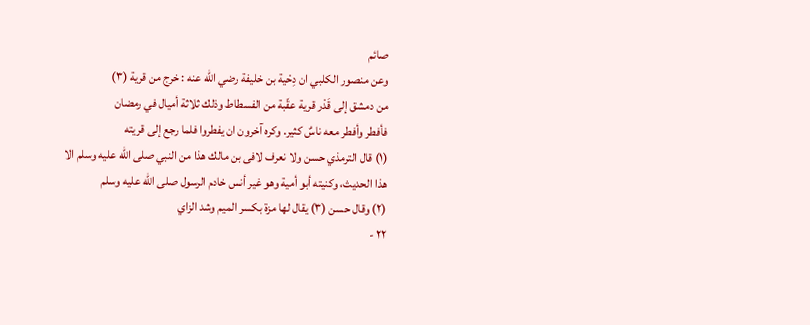صائم
وعن منصور الكلبي ان دِحْية بن خليفة رضي الله عنه : خرج من قرية (٣)
من دمشق إلى قَدْر قرية عقّبة من الفسطاط وذلك ثلاثة أميال في رمضان
فأفطر وأفطر معه ناسٌ كثير. وكره آخرون ان يفطروا فلما رجع إلى قريته
(١) قال الترمذي حسن ولا نعرف لافى بن مالك هذا من النبي صلى الله عليه وسلم الا
هذا الحديث، وكنيته أبو أمية وهو غير أنس خادم الرسول صلى الله عليه وسلم
(٢) وقال حسن (٣) يقال لها مزة بكسر الميم وشد الزاي
٢٢ -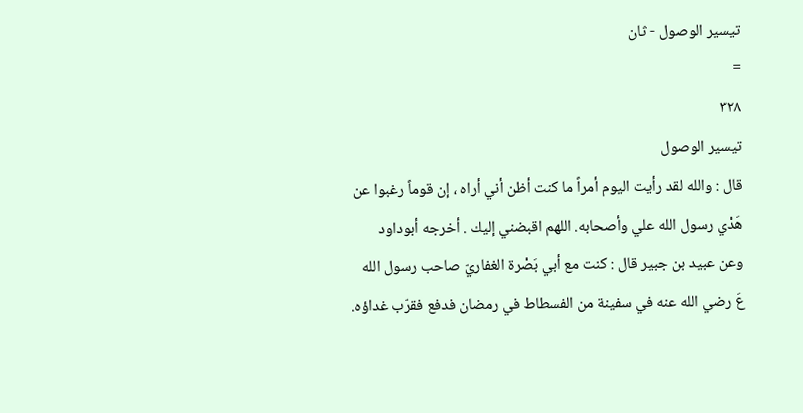تیسیر الوصول - ثان
=
٣٢٨
تیسیر الوصول
قال : والله لقد رأيت اليوم أمراً ما كنت أظن أني أراه ، إن قوماً رغبوا عن
هَدْي رسول الله علي وأصحابه. اللهم اقبضني إليك . أخرجه أبوداود
وعن عبيد بن جبير قال : كنت مع أبي بَصْرة الغفاريّ صاحب رسول الله
عَ رضي الله عنه في سفينة من الفسطاط في رمضان فدفع فقرّب غداؤه.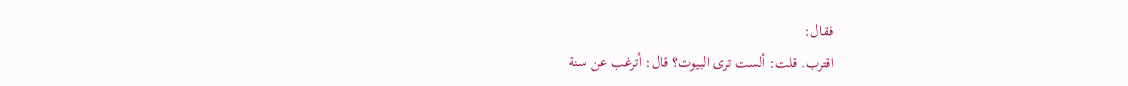فقال:
اقترب. قلت: ألست ترى البيوت؟ قال: أترغب عن سنة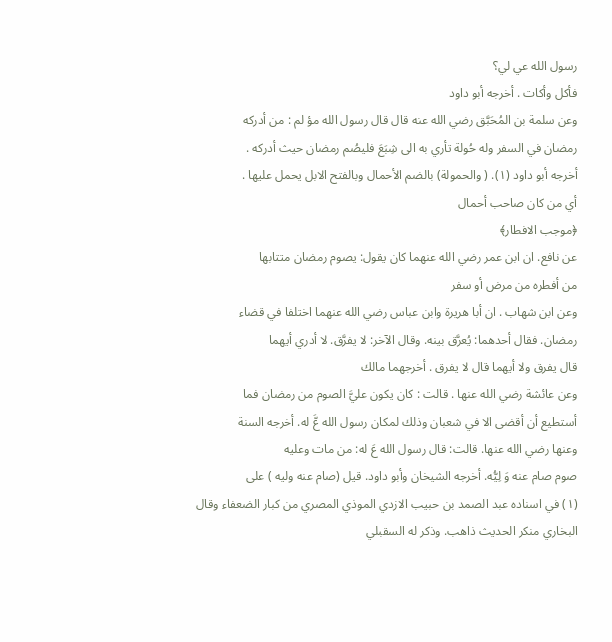رسول الله عي لي؟
فأكل وأكات . أخرجه أبو داود
وعن سلمة بن المُحَبَّق رضي الله عنه قال قال رسول الله مؤ لم : من أدركه
رمضان في السفر وله حُولة تأري به الى شِبَعَ فليصُم رمضان حيث أدركه .
أخرجه أبو داود (١). ( والحمولة) بالضم الأحمال وبالفتح الابل يحمل عليها .
أي من كان صاحب أحمال
﴿موجب الافطار﴾
عن نافع. ان ابن عمر رضي الله عنهما كان يقول: يصوم رمضان متتابها
من أفطره من مرض أو سفر
وعن ابن شهاب . ان أبا هريرة وابن عباس رضي الله عنهما اختلفا في قضاء
رمضان. فقال أحدهما: يُعرَّق بينه. وقال الآخر: لا يفرَّق. لا أدري أيهما
قال يفرق ولا أيهما قال لا يفرق . أخرجهما مالك
وعن عائشة رضي الله عنها . قالت : كان يكون عليَّ الصوم من رمضان فما
أستطيع أن أقضى الا في شعبان وذلك لمكان رسول الله عَّ له. أخرجه السنة
وعنها رضي الله عنها. قالت: قال رسول الله عَ له: من مات وعليه
صوم صام عنه وَ لِيُّه. أخرجه الشيخان وأبو داود. قيل (صام عنه وليه ) على
(١) في اسناده عبد الصمد بن حبيب الازدي الموذي المصري من كبار الضعفاء وقال
البخاري منكر الحديث ذاهب. وذكر له السقبلي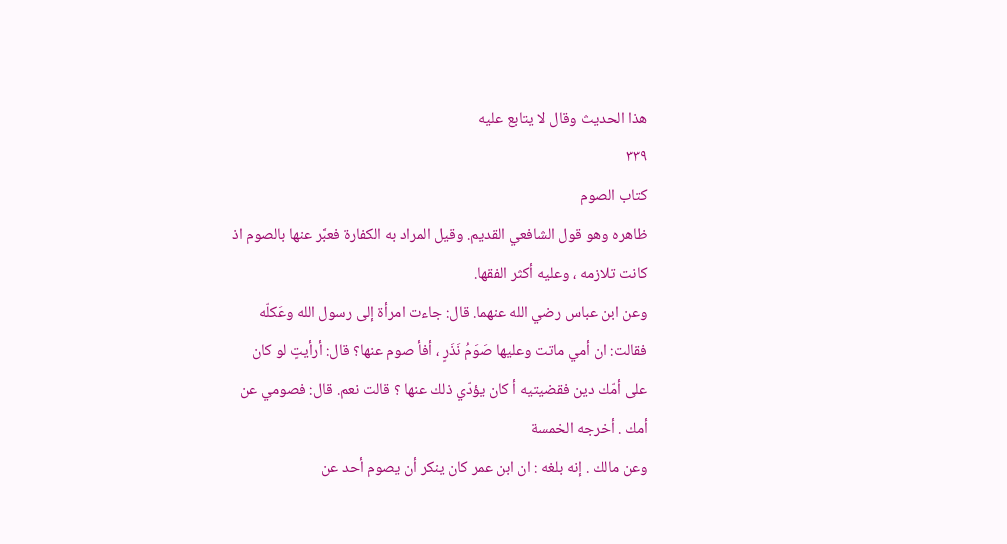هذا الحديث وقال لا يتابع عليه
٣٣٩
كتاب الصوم
ظاهره وهو قول الشافعي القديم. وقيل المراد به الكفارة فعبَّر عنها بالصوم اذ
كانت تلازمه ، وعليه أكثر الفقها.
وعن ابن عباس رضي الله عنهما. قال: جاءت امرأة إلى رسول الله وعَكلّه
فقالت: ان أمي ماتت وعليها صَوَمُ نَذَرٍ ، أفأ صوم عنها؟ قال: أرأيتٍ لو كان
على أمّك دين فقضيتيه أ كان يؤدّي ذلك عنها ؟ قالت نعم. قال: فصومي عن
أمك . أخرجه الخمسة
وعن مالك . إنه بلغه : ان ابن عمر كان ينكر أن يصوم أحد عن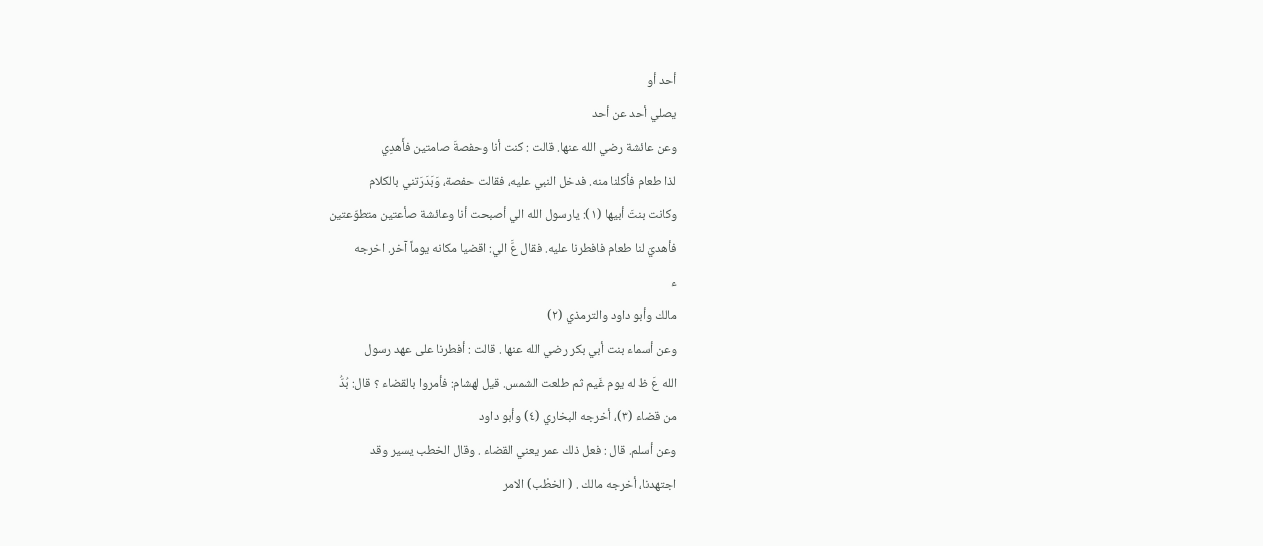أحد أو
يصلي أحد عن أحد
وعن عائشة رضي الله عنها. قالت : كنت أنا وحفصةَ صامتين فأَهدِي
لذا طعام فأكلنا منه. فدخل النبي عليه، فقالت حفصة، وَبَدَرَتني بالكلام
وكانت بنتَ أبيها (١): يارسول الله الي أصبحت أنا وعائشة صأعتين متطوّعتين
فأهديَ لنا طعام فافطرنا عليه. فقال عَّ الي: اقضيا مكانه يوماً آخر. اخرجه
ء
مالك وأبو داود والترمذي (٢)
وعن أسماء بنت أبي بكر رضي الله عنها . قالت : أفطرنا على عهد رسول
الله عَ ظ له يوم غَيم ثم طلعت الشمس. قيل لهشام: فأمروا بالقضاء ؟ قال: بُدُّ
من قضاء (٣)، أخرجه البخاري (٤) وأبو داود
وعن أسلم. قال : فعل ذلك عمر يعني القضاء . وقال الخطب يسير وقد
اجتهدنا، أخرجه مالك . ( الخطْب) الامر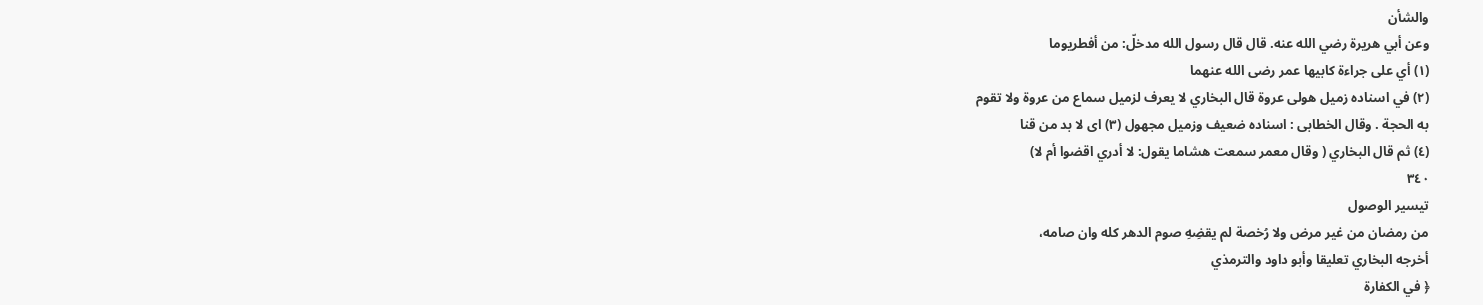والشأن
وعن أبي هريرة رضي الله عنه. قال قال رسول الله مدخلّ: من أفطريوما
(١) أي على جراءة كابيها عمر رضى الله عنهما
(٢) في اسناده زميل هولى عروة قال البخاري لا يعرف لزميل سماع من عروة ولا تقوم
به الحجة . وقال الخطابی : اسناده ضعيف وزميل مجهول (٣) ای لا بد من قنا
(٤) ثم قال البخاري ( وقال معمر سمعت هشاما يقول: لا أدري اقضوا أم لا)
٣٤٠
تيسير الوصول
من رمضان من غير مرض ولا رُخصة لم يقضِهِ صوم الدهر كله وان صامه،
أخرجه البخاري تعليقا وأبو داود والترمذي
﴿ في الكفارة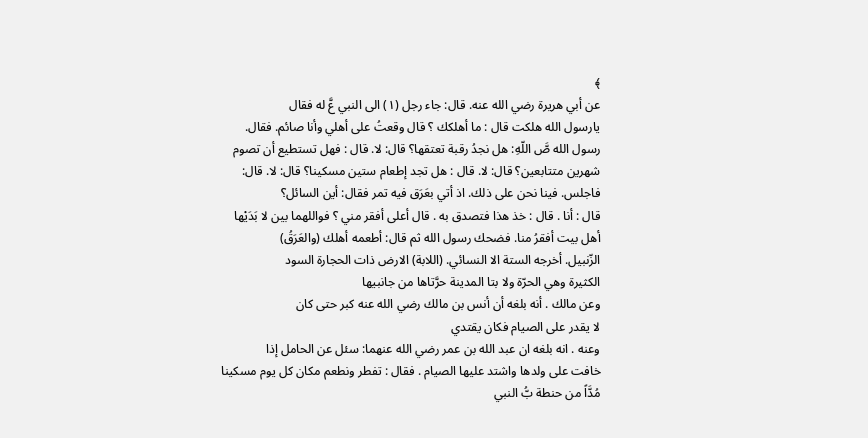﴾
عن أبي هريرة رضي الله عنه. قال: جاء رجل (١) الى النبي عَّ له فقال
يارسول الله هلكت قال : ما أهلكك ؟ قال وقعتُ على أهلي وأنا صائم. فقال.
رسول الله صَّ اللّهِ: هل نجدُ رقبة تعتقها؟ قال: لا. قال : فهل تستطيع أن تصوم
شهرين متتابعين؟ قال: لا. قال : هل تجد إطعام ستين مسكينا؟ قال: لا. قال:
فاجلس. فينا نحن على ذلك. اذ أتي بعَرَق فيه تمر فقال: أين السائل؟
قال : أنا . قال : خذ هذا فتصدق به . قال أعلى أفقر مني ؟ فواللهما بين لا بَدَيْها
أهل بيت أفقرُ منا. فضحك رسول الله ثم قال: أطعمه أهلك (والعَرَقُ)
الزّنبيل. أخرجه الستة الا النسائي. (اللابة) الارض ذات الحجارة السود
الكثيرة وهي الحرّة ولا بتا المدينة حرَّتاها من جانبيها
وعن مالك . أنه بلغه أن أنس بن مالك رضي الله عنه كبر حتى كان
لا يقدر على الصيام فكان يقتدي
وعنه . انه بلغه ان عبد الله بن عمر رضي الله عنهما: سئل عن الحامل إذا
خافت على ولدها واشتد عليها الصيام . فقال : تفطر ونطعم مكان كل يوم مسكينا
مُدَّاً من حنطة بُّ النبي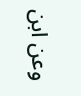وعن ابن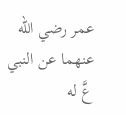عمر رضي الله عنهما عن النبي عَّ له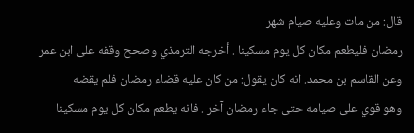قال: من مات وعليه صيام شهر
رمضان فليطعم مكان كل يوم مسكينا . أخرجه الترمذي وصحح وقفه على ابن عمر
وعن القاسم بن محمد. انه كان يقول: من كان عليه قضاء رمضان فلم يقضه
وهو قوي على صيامه حتى جاء رمضان آخر . فانه يطعم مكان كل يوم مسكينا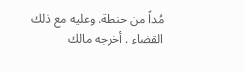مُداً من حنطة. وعليه مع ذلك القضاء . أخرجه مالك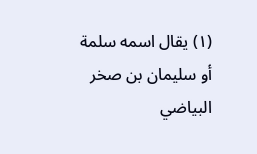(١) يقال اسمه سلمة أو سليمان بن صخر البياضي